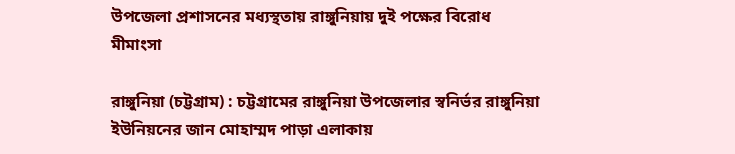উপজেলা প্রশাসনের মধ্যস্থতায় রাঙ্গুনিয়ায় দুই পক্ষের বিরোধ মীমাংসা

রাঙ্গুনিয়া (চট্টগ্রাম) : চট্টগ্রামের রাঙ্গুনিয়া উপজেলার স্বনির্ভর রাঙ্গুনিয়া ইউনিয়নের জান মোহাম্মদ পাড়া এলাকায়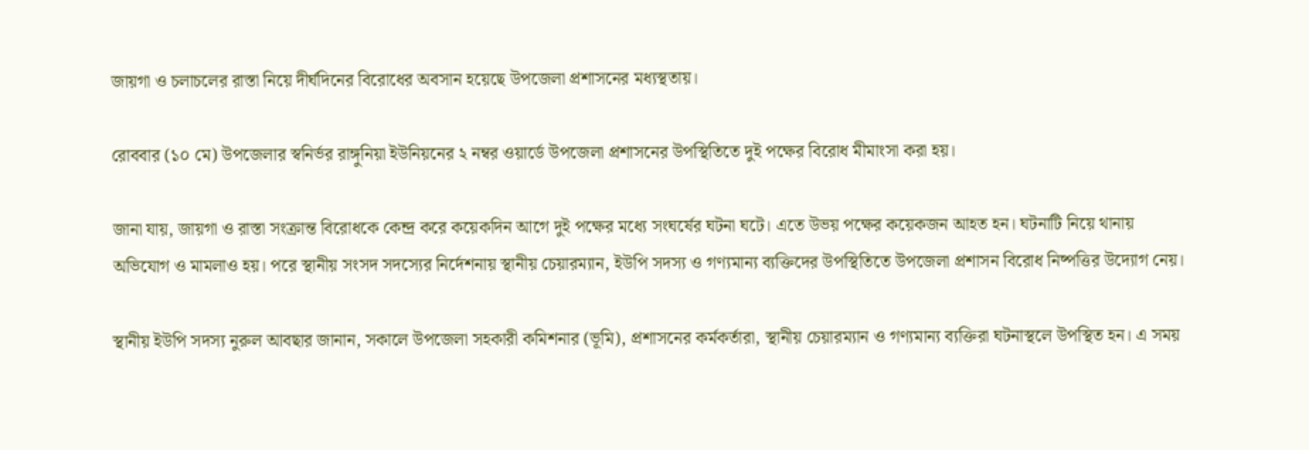জায়গা ও চলাচলের রাস্তা নিয়ে দীর্ঘদিনের বিরোধের অবসান হয়েছে উপজেলা প্রশাসনের মধ্যস্থতায়।

রোববার (১০ মে) উপজেলার স্বনির্ভর রাঙ্গুনিয়া ইউনিয়নের ২ নম্বর ওয়ার্ডে উপজেলা প্রশাসনের উপস্থিতিতে দুই পক্ষের বিরোধ মীমাংসা করা হয়।

জানা যায়, জায়গা ও রাস্তা সংক্রান্ত বিরোধকে কেন্দ্র করে কয়েকদিন আগে দুই পক্ষের মধ্যে সংঘর্ষের ঘটনা ঘটে। এতে উভয় পক্ষের কয়েকজন আহত হন। ঘটনাটি নিয়ে থানায় অভিযোগ ও মামলাও হয়। পরে স্থানীয় সংসদ সদস্যের নির্দেশনায় স্থানীয় চেয়ারম্যান, ইউপি সদস্য ও গণ্যমান্য ব্যক্তিদের উপস্থিতিতে উপজেলা প্রশাসন বিরোধ নিষ্পত্তির উদ্যোগ নেয়।

স্থানীয় ইউপি সদস্য নুরুল আবছার জানান, সকালে উপজেলা সহকারী কমিশনার (ভূমি), প্রশাসনের কর্মকর্তারা, স্থানীয় চেয়ারম্যান ও গণ্যমান্য ব্যক্তিরা ঘটনাস্থলে উপস্থিত হন। এ সময়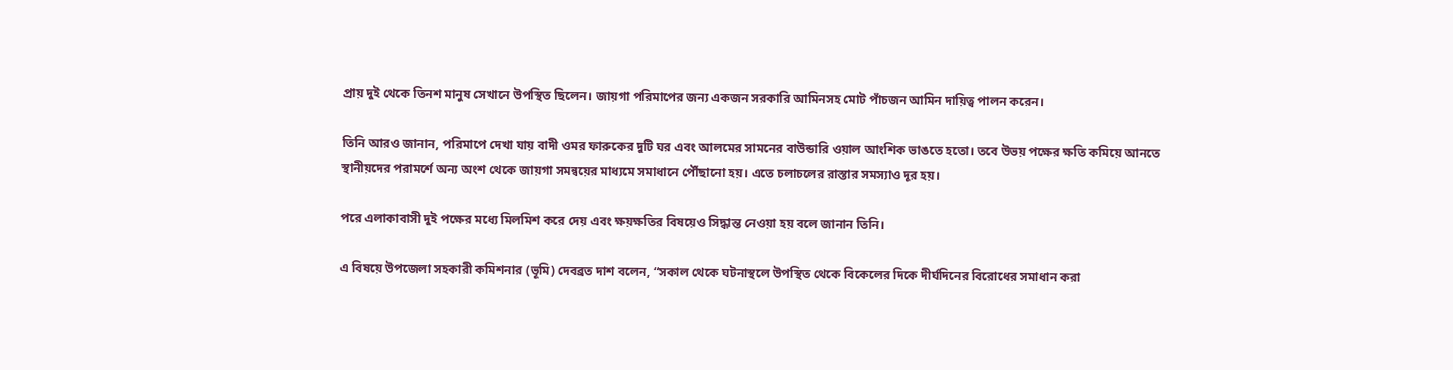প্রায় দুই থেকে তিনশ মানুষ সেখানে উপস্থিত ছিলেন। জায়গা পরিমাপের জন্য একজন সরকারি আমিনসহ মোট পাঁচজন আমিন দায়িত্ব পালন করেন।

তিনি আরও জানান, পরিমাপে দেখা যায় বাদী ওমর ফারুকের দুটি ঘর এবং আলমের সামনের বাউন্ডারি ওয়াল আংশিক ভাঙতে হতো। তবে উভয় পক্ষের ক্ষতি কমিয়ে আনতে স্থানীয়দের পরামর্শে অন্য অংশ থেকে জায়গা সমন্বয়ের মাধ্যমে সমাধানে পৌঁছানো হয়। এতে চলাচলের রাস্তার সমস্যাও দূর হয়।

পরে এলাকাবাসী দুই পক্ষের মধ্যে মিলমিশ করে দেয় এবং ক্ষয়ক্ষতির বিষয়েও সিদ্ধান্ত নেওয়া হয় বলে জানান তিনি।

এ বিষয়ে উপজেলা সহকারী কমিশনার (ভূমি) দেবব্রত দাশ বলেন, “সকাল থেকে ঘটনাস্থলে উপস্থিত থেকে বিকেলের দিকে দীর্ঘদিনের বিরোধের সমাধান করা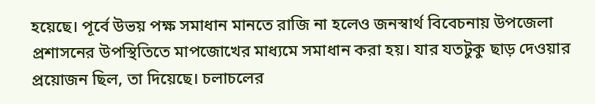হয়েছে। পূর্বে উভয় পক্ষ সমাধান মানতে রাজি না হলেও জনস্বার্থ বিবেচনায় উপজেলা প্রশাসনের উপস্থিতিতে মাপজোখের মাধ্যমে সমাধান করা হয়। যার যতটুকু ছাড় দেওয়ার প্রয়োজন ছিল, তা দিয়েছে। চলাচলের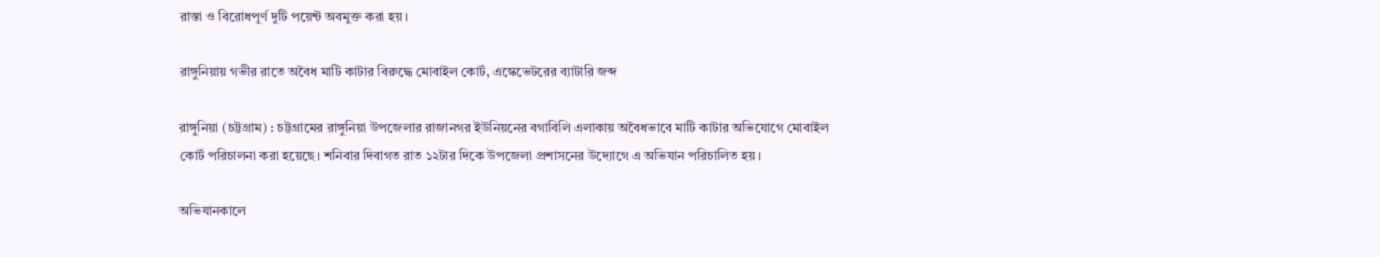রাস্তা ও বিরোধপূর্ণ দুটি পয়েন্ট অবমুক্ত করা হয়।

রাঙ্গুনিয়ায় গভীর রাতে অবৈধ মাটি কাটার বিরুদ্ধে মোবাইল কোর্ট, এস্কেভেটরের ব্যাটারি জব্দ

রাঙ্গুনিয়া (চট্টগ্রাম) : চট্টগ্রামের রাঙ্গুনিয়া উপজেলার রাজানগর ইউনিয়নের বগাবিলি এলাকায় অবৈধভাবে মাটি কাটার অভিযোগে মোবাইল কোর্ট পরিচালনা করা হয়েছে। শনিবার দিবাগত রাত ১২টার দিকে উপজেলা প্রশাসনের উদ্যোগে এ অভিযান পরিচালিত হয়।

অভিযানকালে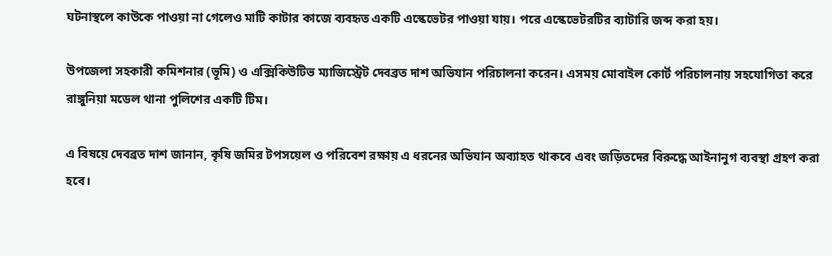ঘটনাস্থলে কাউকে পাওয়া না গেলেও মাটি কাটার কাজে ব্যবহৃত একটি এস্কেভেটর পাওয়া যায়। পরে এস্কেভেটরটির ব্যাটারি জব্দ করা হয়।

উপজেলা সহকারী কমিশনার (ভূমি) ও এক্সিকিউটিভ ম্যাজিস্ট্রেট দেবব্রত দাশ অভিযান পরিচালনা করেন। এসময় মোবাইল কোর্ট পরিচালনায় সহযোগিতা করে রাঙ্গুনিয়া মডেল থানা পুলিশের একটি টিম।

এ বিষয়ে দেবব্রত দাশ জানান, কৃষি জমির টপসয়েল ও পরিবেশ রক্ষায় এ ধরনের অভিযান অব্যাহত থাকবে এবং জড়িতদের বিরুদ্ধে আইনানুগ ব্যবস্থা গ্রহণ করা হবে।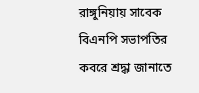রাঙ্গুনিয়ায় সাবেক বিএনপি সভাপতির কবরে শ্রদ্ধা জানাতে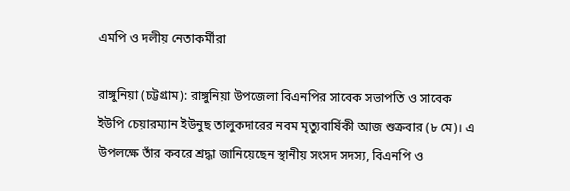এমপি ও দলীয় নেতাকর্মীরা

রাঙ্গুনিয়া (চট্টগ্রাম): রাঙ্গুনিয়া উপজেলা বিএনপির সাবেক সভাপতি ও সাবেক ইউপি চেয়ারম্যান ইউনুছ তালুকদারের নবম মৃত্যুবার্ষিকী আজ শুক্রবার (৮ মে)। এ উপলক্ষে তাঁর কবরে শ্রদ্ধা জানিয়েছেন স্থানীয় সংসদ সদস্য, বিএনপি ও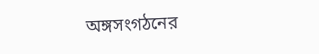অঙ্গসংগঠনের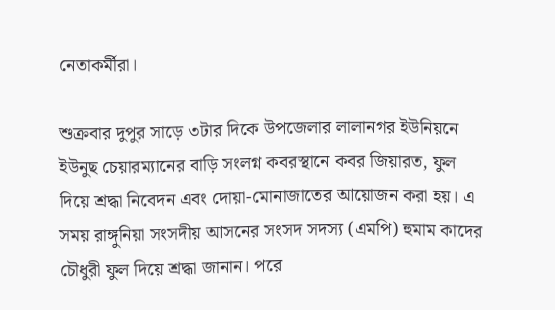নেতাকর্মীরা।

শুক্রবার দুপুর সাড়ে ৩টার দিকে উপজেলার লালানগর ইউনিয়নে ইউনুছ চেয়ারম্যানের বাড়ি সংলগ্ন কবরস্থানে কবর জিয়ারত, ফুল দিয়ে শ্রদ্ধা নিবেদন এবং দোয়া-মোনাজাতের আয়োজন করা হয়। এ সময় রাঙ্গুনিয়া সংসদীয় আসনের সংসদ সদস্য (এমপি) হুমাম কাদের চৌধুরী ফুল দিয়ে শ্রদ্ধা জানান। পরে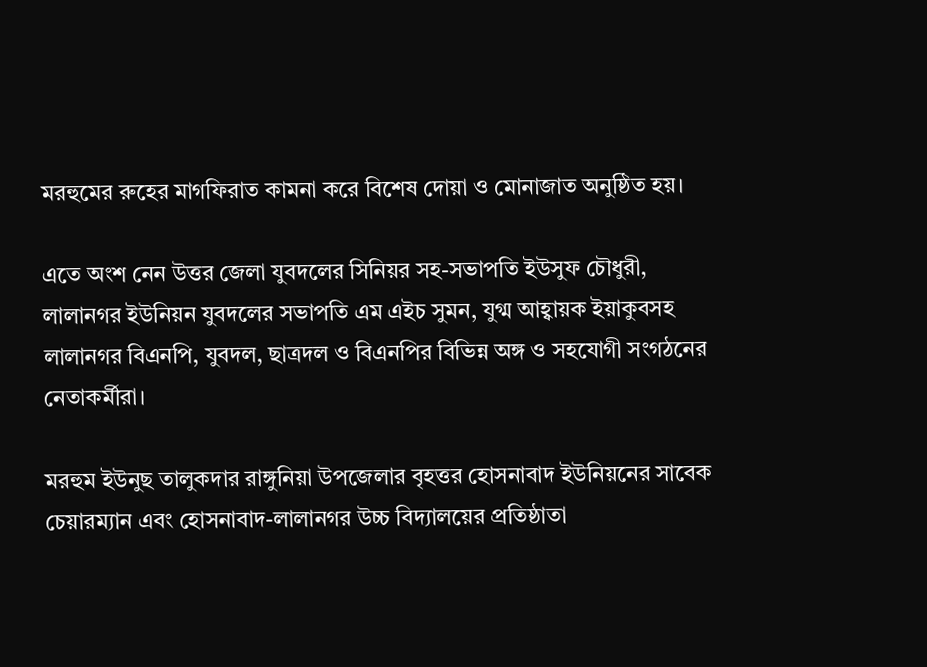মরহুমের রুহের মাগফিরাত কামনা করে বিশেষ দোয়া ও মোনাজাত অনুষ্ঠিত হয়।

এতে অংশ নেন উত্তর জেলা যুবদলের সিনিয়র সহ-সভাপতি ইউসুফ চৌধুরী, লালানগর ইউনিয়ন যুবদলের সভাপতি এম এইচ সুমন, যুগ্ম আহ্বায়ক ইয়াকুবসহ লালানগর বিএনপি, যুবদল, ছাত্রদল ও বিএনপির বিভিন্ন অঙ্গ ও সহযোগী সংগঠনের নেতাকর্মীরা।

মরহুম ইউনুছ তালুকদার রাঙ্গুনিয়া উপজেলার বৃহত্তর হোসনাবাদ ইউনিয়নের সাবেক চেয়ারম্যান এবং হোসনাবাদ-লালানগর উচ্চ বিদ্যালয়ের প্রতিষ্ঠাতা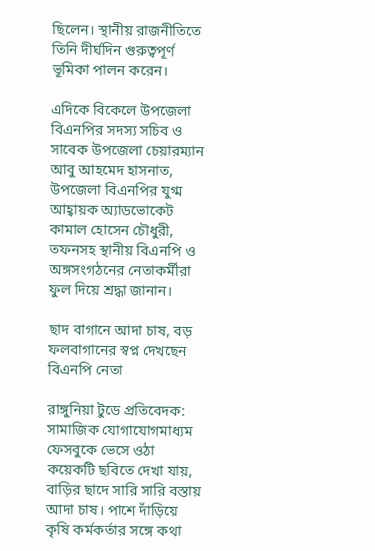ছিলেন। স্থানীয় রাজনীতিতে তিনি দীর্ঘদিন গুরুত্বপূর্ণ ভূমিকা পালন করেন।

এদিকে বিকেলে উপজেলা বিএনপির সদস্য সচিব ও সাবেক উপজেলা চেয়ারম্যান আবু আহমেদ হাসনাত, উপজেলা বিএনপির যুগ্ম আহ্বায়ক অ্যাডভোকেট কামাল হোসেন চৌধুরী, তফনসহ স্থানীয় বিএনপি ও অঙ্গসংগঠনের নেতাকর্মীরা ফুল দিয়ে শ্রদ্ধা জানান।

ছাদ বাগানে আদা চাষ, বড় ফলবাগানের স্বপ্ন দেখছেন বিএনপি নেতা

রাঙ্গুনিয়া টুডে প্রতিবেদক: সামাজিক যোগাযোগমাধ্যম ফেসবুকে ভেসে ওঠা কয়েকটি ছবিতে দেখা যায়, বাড়ির ছাদে সারি সারি বস্তায় আদা চাষ। পাশে দাঁড়িয়ে কৃষি কর্মকর্তার সঙ্গে কথা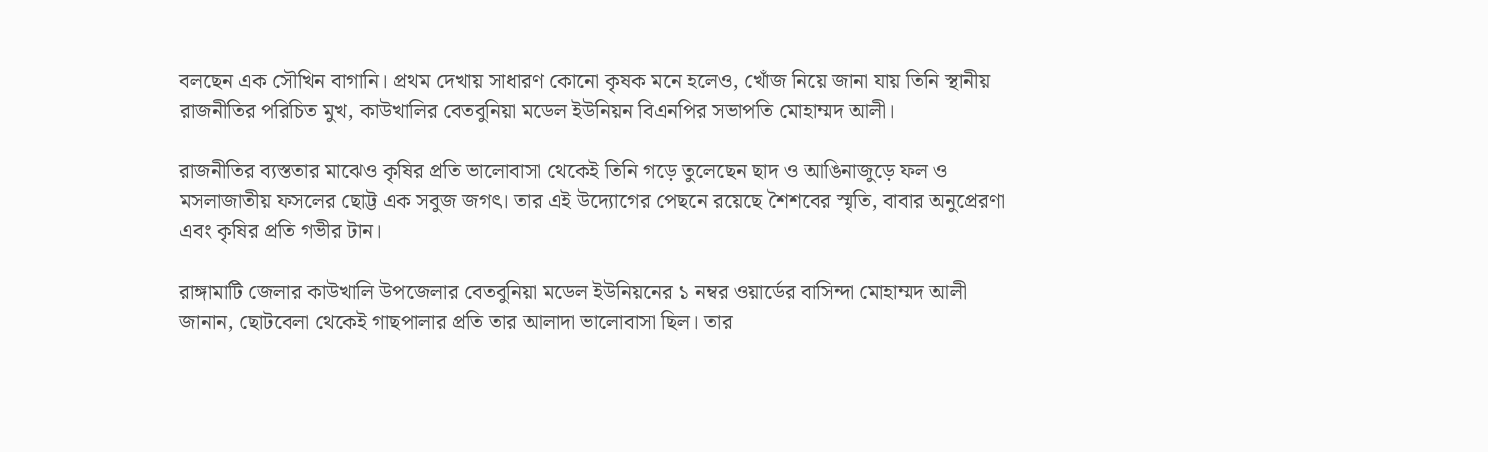বলছেন এক সৌখিন বাগানি। প্রথম দেখায় সাধারণ কোনো কৃষক মনে হলেও, খোঁজ নিয়ে জানা যায় তিনি স্থানীয় রাজনীতির পরিচিত মুখ, কাউখালির বেতবুনিয়া মডেল ইউনিয়ন বিএনপির সভাপতি মোহাম্মদ আলী।

রাজনীতির ব্যস্ততার মাঝেও কৃষির প্রতি ভালোবাসা থেকেই তিনি গড়ে তুলেছেন ছাদ ও আঙিনাজুড়ে ফল ও মসলাজাতীয় ফসলের ছোট্ট এক সবুজ জগৎ। তার এই উদ্যোগের পেছনে রয়েছে শৈশবের স্মৃতি, বাবার অনুপ্রেরণা এবং কৃষির প্রতি গভীর টান।

রাঙ্গামাটি জেলার কাউখালি উপজেলার বেতবুনিয়া মডেল ইউনিয়নের ১ নম্বর ওয়ার্ডের বাসিন্দা মোহাম্মদ আলী জানান, ছোটবেলা থেকেই গাছপালার প্রতি তার আলাদা ভালোবাসা ছিল। তার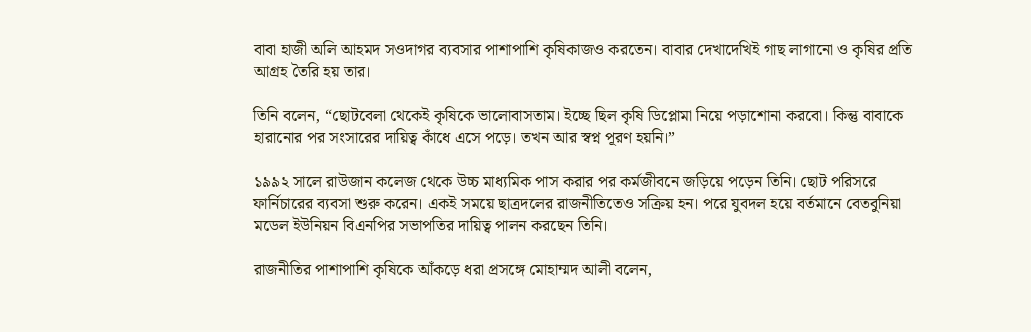বাবা হাজী অলি আহমদ সওদাগর ব্যবসার পাশাপাশি কৃষিকাজও করতেন। বাবার দেখাদেখিই গাছ লাগানো ও কৃষির প্রতি আগ্রহ তৈরি হয় তার।

তিনি বলেন, “ছোটবেলা থেকেই কৃষিকে ভালোবাসতাম। ইচ্ছে ছিল কৃষি ডিপ্লোমা নিয়ে পড়াশোনা করবো। কিন্তু বাবাকে হারানোর পর সংসারের দায়িত্ব কাঁধে এসে পড়ে। তখন আর স্বপ্ন পূরণ হয়নি।”

১৯৯২ সালে রাউজান কলেজ থেকে উচ্চ মাধ্যমিক পাস করার পর কর্মজীবনে জড়িয়ে পড়েন তিনি। ছোট পরিসরে ফার্নিচারের ব্যবসা শুরু করেন। একই সময়ে ছাত্রদলের রাজনীতিতেও সক্রিয় হন। পরে যুবদল হয়ে বর্তমানে বেতবুনিয়া মডেল ইউনিয়ন বিএনপির সভাপতির দায়িত্ব পালন করছেন তিনি।

রাজনীতির পাশাপাশি কৃষিকে আঁকড়ে ধরা প্রসঙ্গে মোহাম্মদ আলী বলেন,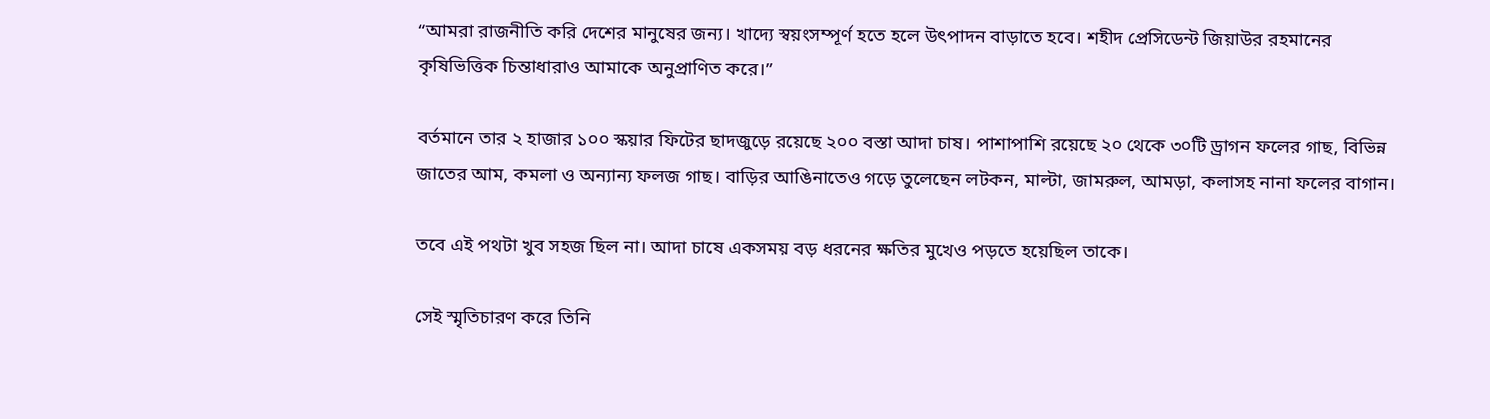“আমরা রাজনীতি করি দেশের মানুষের জন্য। খাদ্যে স্বয়ংসম্পূর্ণ হতে হলে উৎপাদন বাড়াতে হবে। শহীদ প্রেসিডেন্ট জিয়াউর রহমানের কৃষিভিত্তিক চিন্তাধারাও আমাকে অনুপ্রাণিত করে।”

বর্তমানে তার ২ হাজার ১০০ স্কয়ার ফিটের ছাদজুড়ে রয়েছে ২০০ বস্তা আদা চাষ। পাশাপাশি রয়েছে ২০ থেকে ৩০টি ড্রাগন ফলের গাছ, বিভিন্ন জাতের আম, কমলা ও অন্যান্য ফলজ গাছ। বাড়ির আঙিনাতেও গড়ে তুলেছেন লটকন, মাল্টা, জামরুল, আমড়া, কলাসহ নানা ফলের বাগান।

তবে এই পথটা খুব সহজ ছিল না। আদা চাষে একসময় বড় ধরনের ক্ষতির মুখেও পড়তে হয়েছিল তাকে।

সেই স্মৃতিচারণ করে তিনি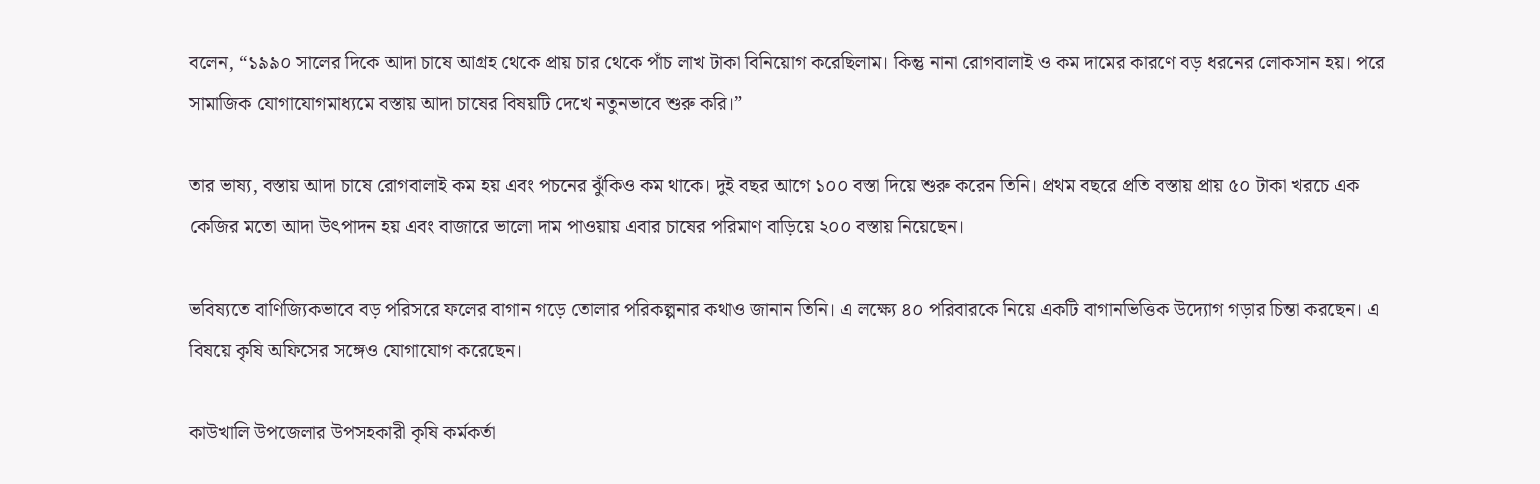বলেন, “১৯৯০ সালের দিকে আদা চাষে আগ্রহ থেকে প্রায় চার থেকে পাঁচ লাখ টাকা বিনিয়োগ করেছিলাম। কিন্তু নানা রোগবালাই ও কম দামের কারণে বড় ধরনের লোকসান হয়। পরে সামাজিক যোগাযোগমাধ্যমে বস্তায় আদা চাষের বিষয়টি দেখে নতুনভাবে শুরু করি।”

তার ভাষ্য, বস্তায় আদা চাষে রোগবালাই কম হয় এবং পচনের ঝুঁকিও কম থাকে। দুই বছর আগে ১০০ বস্তা দিয়ে শুরু করেন তিনি। প্রথম বছরে প্রতি বস্তায় প্রায় ৫০ টাকা খরচে এক কেজির মতো আদা উৎপাদন হয় এবং বাজারে ভালো দাম পাওয়ায় এবার চাষের পরিমাণ বাড়িয়ে ২০০ বস্তায় নিয়েছেন।

ভবিষ্যতে বাণিজ্যিকভাবে বড় পরিসরে ফলের বাগান গড়ে তোলার পরিকল্পনার কথাও জানান তিনি। এ লক্ষ্যে ৪০ পরিবারকে নিয়ে একটি বাগানভিত্তিক উদ্যোগ গড়ার চিন্তা করছেন। এ বিষয়ে কৃষি অফিসের সঙ্গেও যোগাযোগ করেছেন।

কাউখালি উপজেলার উপসহকারী কৃষি কর্মকর্তা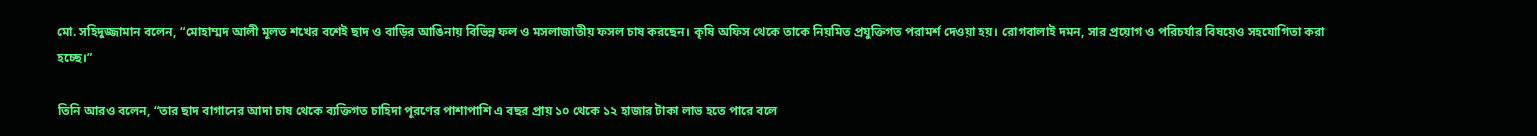মো. সহিদুজ্জামান বলেন, “মোহাম্মদ আলী মূলত শখের বশেই ছাদ ও বাড়ির আঙিনায় বিভিন্ন ফল ও মসলাজাতীয় ফসল চাষ করছেন। কৃষি অফিস থেকে তাকে নিয়মিত প্রযুক্তিগত পরামর্শ দেওয়া হয়। রোগবালাই দমন, সার প্রয়োগ ও পরিচর্যার বিষয়েও সহযোগিতা করা হচ্ছে।”

তিনি আরও বলেন, “তার ছাদ বাগানের আদা চাষ থেকে ব্যক্তিগত চাহিদা পূরণের পাশাপাশি এ বছর প্রায় ১০ থেকে ১২ হাজার টাকা লাভ হতে পারে বলে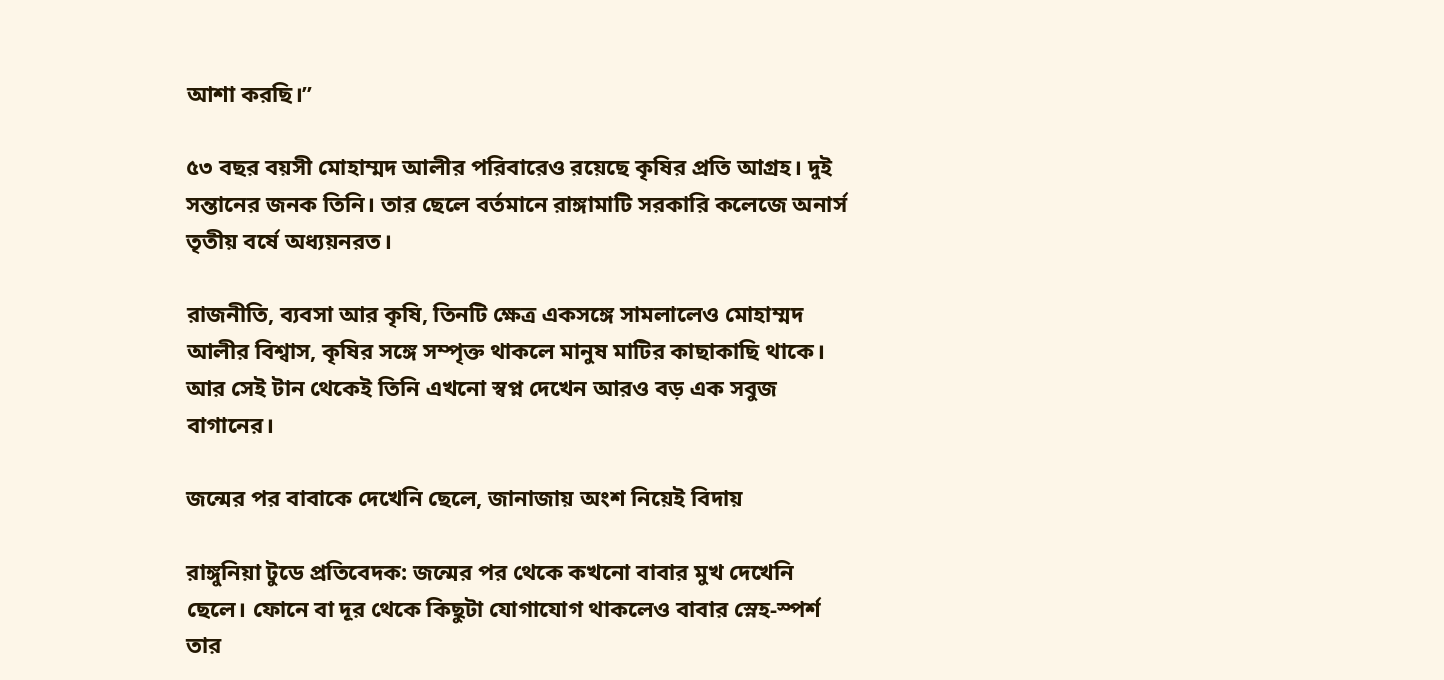আশা করছি।”

৫৩ বছর বয়সী মোহাম্মদ আলীর পরিবারেও রয়েছে কৃষির প্রতি আগ্রহ। দুই সন্তানের জনক তিনি। তার ছেলে বর্তমানে রাঙ্গামাটি সরকারি কলেজে অনার্স তৃতীয় বর্ষে অধ্যয়নরত।

রাজনীতি, ব্যবসা আর কৃষি, তিনটি ক্ষেত্র একসঙ্গে সামলালেও মোহাম্মদ আলীর বিশ্বাস, কৃষির সঙ্গে সম্পৃক্ত থাকলে মানুষ মাটির কাছাকাছি থাকে। আর সেই টান থেকেই তিনি এখনো স্বপ্ন দেখেন আরও বড় এক সবুজ বাগানের।

জন্মের পর বাবাকে দেখেনি ছেলে, জানাজায় অংশ নিয়েই বিদায়

রাঙ্গুনিয়া টুডে প্রতিবেদক: জন্মের পর থেকে কখনো বাবার মুখ দেখেনি ছেলে। ফোনে বা দূর থেকে কিছুটা যোগাযোগ থাকলেও বাবার স্নেহ-স্পর্শ তার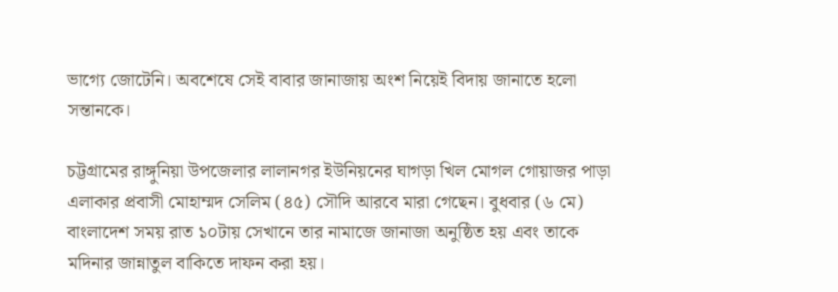ভাগ্যে জোটেনি। অবশেষে সেই বাবার জানাজায় অংশ নিয়েই বিদায় জানাতে হলো সন্তানকে।

চট্টগ্রামের রাঙ্গুনিয়া উপজেলার লালানগর ইউনিয়নের ঘাগড়া খিল মোগল গোয়াজর পাড়া এলাকার প্রবাসী মোহাম্মদ সেলিম (৪৫) সৌদি আরবে মারা গেছেন। বুধবার (৬ মে) বাংলাদেশ সময় রাত ১০টায় সেখানে তার নামাজে জানাজা অনুষ্ঠিত হয় এবং তাকে মদিনার জান্নাতুল বাকিতে দাফন করা হয়।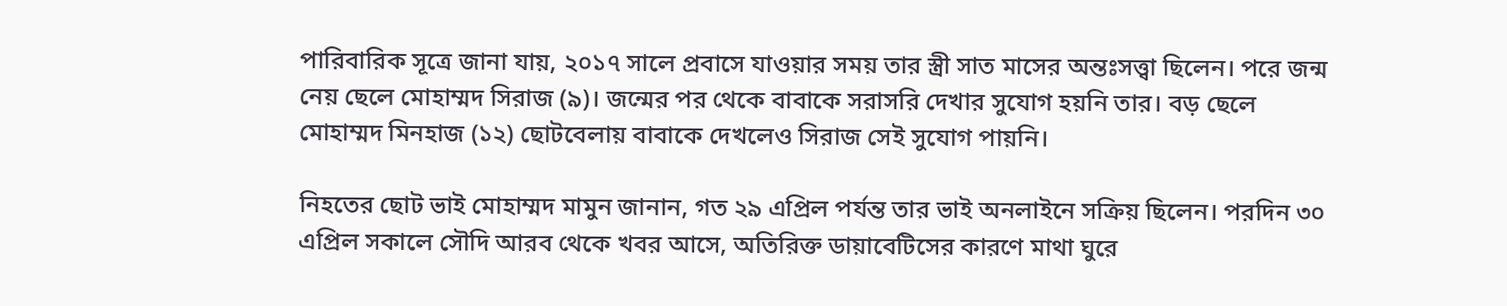পারিবারিক সূত্রে জানা যায়, ২০১৭ সালে প্রবাসে যাওয়ার সময় তার স্ত্রী সাত মাসের অন্তঃসত্ত্বা ছিলেন। পরে জন্ম নেয় ছেলে মোহাম্মদ সিরাজ (৯)। জন্মের পর থেকে বাবাকে সরাসরি দেখার সুযোগ হয়নি তার। বড় ছেলে মোহাম্মদ মিনহাজ (১২) ছোটবেলায় বাবাকে দেখলেও সিরাজ সেই সুযোগ পায়নি।

নিহতের ছোট ভাই মোহাম্মদ মামুন জানান, গত ২৯ এপ্রিল পর্যন্ত তার ভাই অনলাইনে সক্রিয় ছিলেন। পরদিন ৩০ এপ্রিল সকালে সৌদি আরব থেকে খবর আসে, অতিরিক্ত ডায়াবেটিসের কারণে মাথা ঘুরে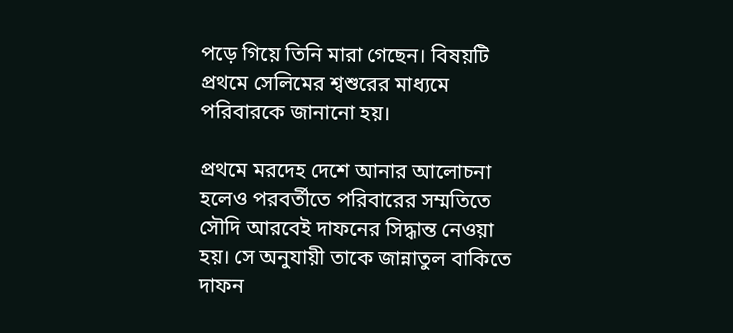পড়ে গিয়ে তিনি মারা গেছেন। বিষয়টি প্রথমে সেলিমের শ্বশুরের মাধ্যমে পরিবারকে জানানো হয়।

প্রথমে মরদেহ দেশে আনার আলোচনা হলেও পরবর্তীতে পরিবারের সম্মতিতে সৌদি আরবেই দাফনের সিদ্ধান্ত নেওয়া হয়। সে অনুযায়ী তাকে জান্নাতুল বাকিতে দাফন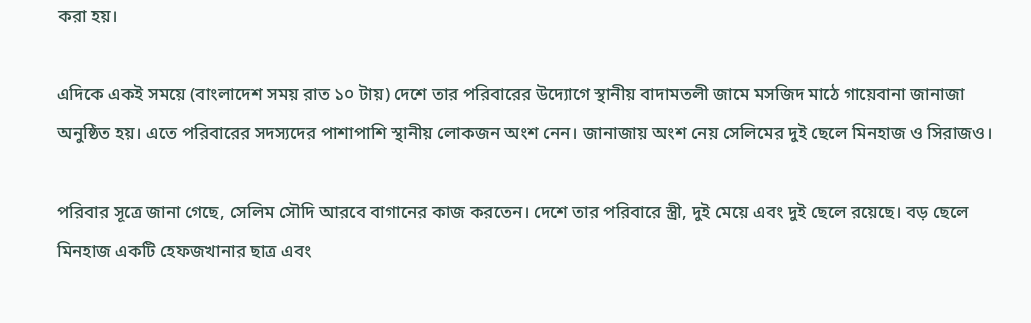করা হয়।

এদিকে একই সময়ে (বাংলাদেশ সময় রাত ১০ টায়) দেশে তার পরিবারের উদ্যোগে স্থানীয় বাদামতলী জামে মসজিদ মাঠে গায়েবানা জানাজা অনুষ্ঠিত হয়। এতে পরিবারের সদস্যদের পাশাপাশি স্থানীয় লোকজন অংশ নেন। জানাজায় অংশ নেয় সেলিমের দুই ছেলে মিনহাজ ও সিরাজও।

পরিবার সূত্রে জানা গেছে, সেলিম সৌদি আরবে বাগানের কাজ করতেন। দেশে তার পরিবারে স্ত্রী, দুই মেয়ে এবং দুই ছেলে রয়েছে। বড় ছেলে মিনহাজ একটি হেফজখানার ছাত্র এবং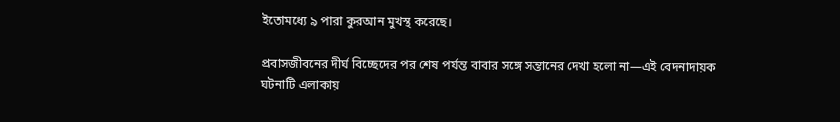ইতোমধ্যে ৯ পারা কুরআন মুখস্থ করেছে।

প্রবাসজীবনের দীর্ঘ বিচ্ছেদের পর শেষ পর্যন্ত বাবার সঙ্গে সন্তানের দেখা হলো না—এই বেদনাদায়ক ঘটনাটি এলাকায়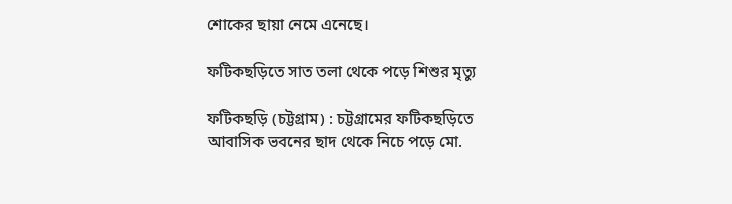শোকের ছায়া নেমে এনেছে।

ফটিকছড়িতে সাত তলা থেকে পড়ে শিশুর মৃত্যু

ফটিকছড়ি (চট্টগ্রাম) : চট্টগ্রামের ফটিকছড়িতে আবাসিক ভবনের ছাদ থেকে নিচে পড়ে মো.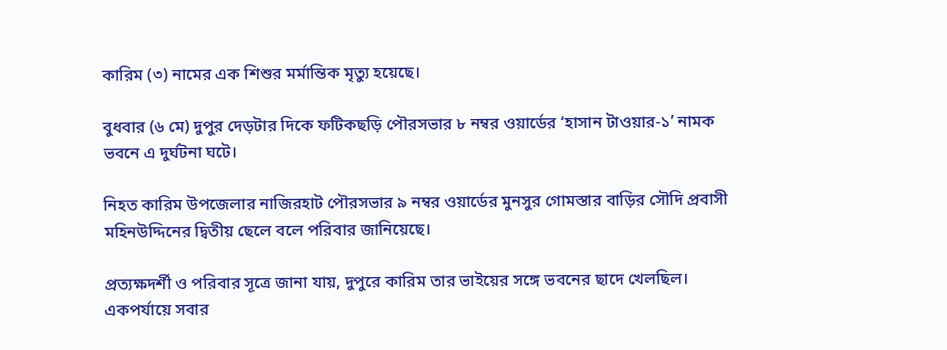কারিম (৩) নামের এক শিশুর মর্মান্তিক মৃত্যু হয়েছে।

বুধবার (৬ মে) দুপুর দেড়টার দিকে ফটিকছড়ি পৌরসভার ৮ নম্বর ওয়ার্ডের ‘হাসান টাওয়ার-১’ নামক ভবনে এ দুর্ঘটনা ঘটে।

নিহত কারিম উপজেলার নাজিরহাট পৌরসভার ৯ নম্বর ওয়ার্ডের মুনসুর গোমস্তার বাড়ির সৌদি প্রবাসী মহিনউদ্দিনের দ্বিতীয় ছেলে বলে পরিবার জানিয়েছে।

প্রত্যক্ষদর্শী ও পরিবার সূত্রে জানা যায়, দুপুরে কারিম তার ভাইয়ের সঙ্গে ভবনের ছাদে খেলছিল। একপর্যায়ে সবার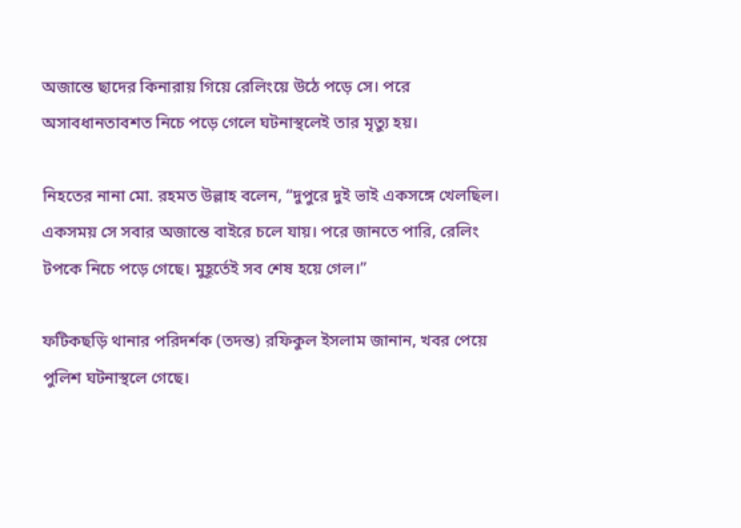অজান্তে ছাদের কিনারায় গিয়ে রেলিংয়ে উঠে পড়ে সে। পরে অসাবধানতাবশত নিচে পড়ে গেলে ঘটনাস্থলেই তার মৃত্যু হয়।

নিহতের নানা মো. রহমত উল্লাহ বলেন, “দুপুরে দুই ভাই একসঙ্গে খেলছিল। একসময় সে সবার অজান্তে বাইরে চলে যায়। পরে জানতে পারি, রেলিং টপকে নিচে পড়ে গেছে। মুহূর্তেই সব শেষ হয়ে গেল।”

ফটিকছড়ি থানার পরিদর্শক (তদন্ত) রফিকুল ইসলাম জানান, খবর পেয়ে পুলিশ ঘটনাস্থলে গেছে।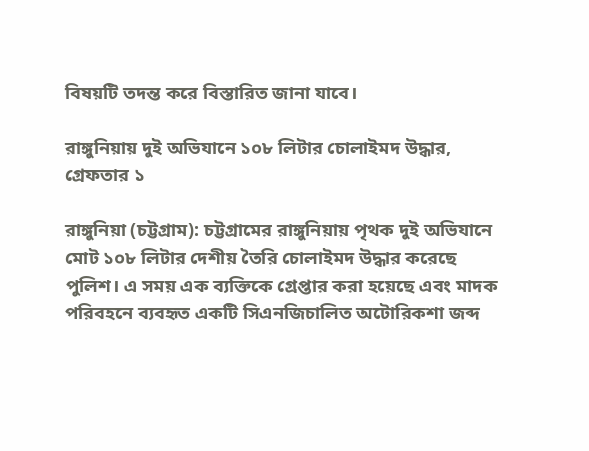বিষয়টি তদন্ত করে বিস্তারিত জানা যাবে।

রাঙ্গুনিয়ায় দুই অভিযানে ১০৮ লিটার চোলাইমদ উদ্ধার, গ্রেফতার ১

রাঙ্গুনিয়া (চট্টগ্রাম): চট্টগ্রামের রাঙ্গুনিয়ায় পৃথক দুই অভিযানে মোট ১০৮ লিটার দেশীয় তৈরি চোলাইমদ উদ্ধার করেছে পুলিশ। এ সময় এক ব্যক্তিকে গ্রেপ্তার করা হয়েছে এবং মাদক পরিবহনে ব্যবহৃত একটি সিএনজিচালিত অটোরিকশা জব্দ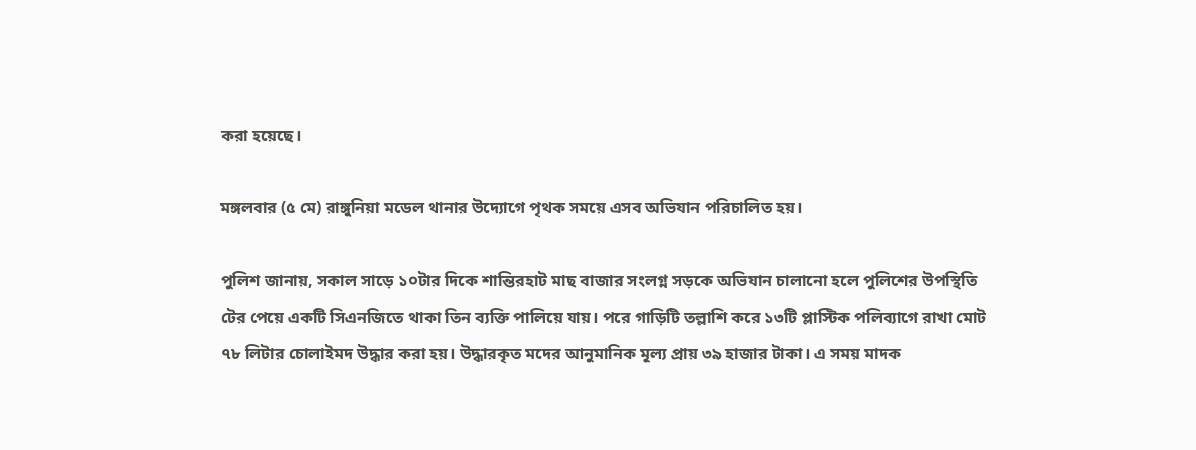করা হয়েছে।

মঙ্গলবার (৫ মে) রাঙ্গুনিয়া মডেল থানার উদ্যোগে পৃথক সময়ে এসব অভিযান পরিচালিত হয়।

পুলিশ জানায়, সকাল সাড়ে ১০টার দিকে শান্তিরহাট মাছ বাজার সংলগ্ন সড়কে অভিযান চালানো হলে পুলিশের উপস্থিতি টের পেয়ে একটি সিএনজিতে থাকা তিন ব্যক্তি পালিয়ে যায়। পরে গাড়িটি তল্লাশি করে ১৩টি প্লাস্টিক পলিব্যাগে রাখা মোট ৭৮ লিটার চোলাইমদ উদ্ধার করা হয়। উদ্ধারকৃত মদের আনুমানিক মূল্য প্রায় ৩৯ হাজার টাকা। এ সময় মাদক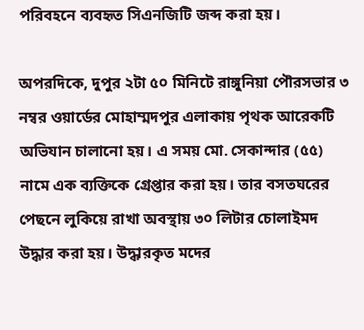পরিবহনে ব্যবহৃত সিএনজিটি জব্দ করা হয়।

অপরদিকে, দুপুর ২টা ৫০ মিনিটে রাঙ্গুনিয়া পৌরসভার ৩ নম্বর ওয়ার্ডের মোহাম্মদপুর এলাকায় পৃথক আরেকটি অভিযান চালানো হয়। এ সময় মো. সেকান্দার (৫৫) নামে এক ব্যক্তিকে গ্রেপ্তার করা হয়। তার বসতঘরের পেছনে লুকিয়ে রাখা অবস্থায় ৩০ লিটার চোলাইমদ উদ্ধার করা হয়। উদ্ধারকৃত মদের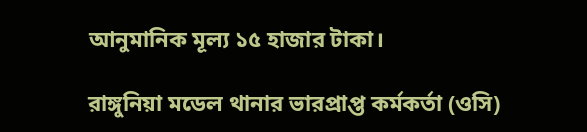আনুমানিক মূল্য ১৫ হাজার টাকা।

রাঙ্গুনিয়া মডেল থানার ভারপ্রাপ্ত কর্মকর্তা (ওসি)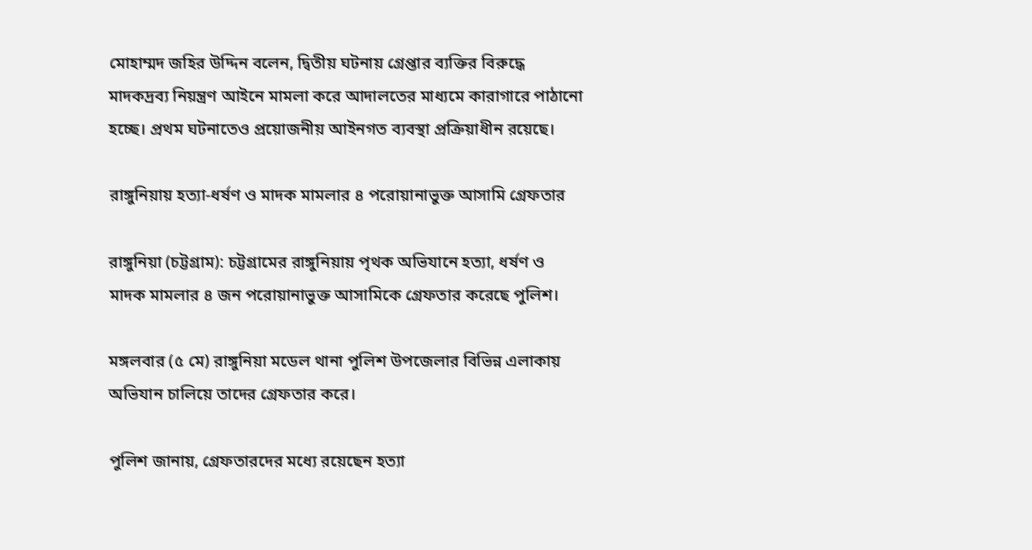মোহাম্মদ জহির উদ্দিন বলেন, দ্বিতীয় ঘটনায় গ্রেপ্তার ব্যক্তির বিরুদ্ধে মাদকদ্রব্য নিয়ন্ত্রণ আইনে মামলা করে আদালতের মাধ্যমে কারাগারে পাঠানো হচ্ছে। প্রথম ঘটনাতেও প্রয়োজনীয় আইনগত ব্যবস্থা প্রক্রিয়াধীন রয়েছে।

রাঙ্গুনিয়ায় হত্যা-ধর্ষণ ও মাদক মামলার ৪ পরোয়ানাভুক্ত আসামি গ্রেফতার

রাঙ্গুনিয়া (চট্টগ্রাম): চট্টগ্রামের রাঙ্গুনিয়ায় পৃথক অভিযানে হত্যা, ধর্ষণ ও মাদক মামলার ৪ জন পরোয়ানাভুক্ত আসামিকে গ্রেফতার করেছে পুলিশ।

মঙ্গলবার (৫ মে) রাঙ্গুনিয়া মডেল থানা পুলিশ উপজেলার বিভিন্ন এলাকায় অভিযান চালিয়ে তাদের গ্রেফতার করে।

পুলিশ জানায়, গ্রেফতারদের মধ্যে রয়েছেন হত্যা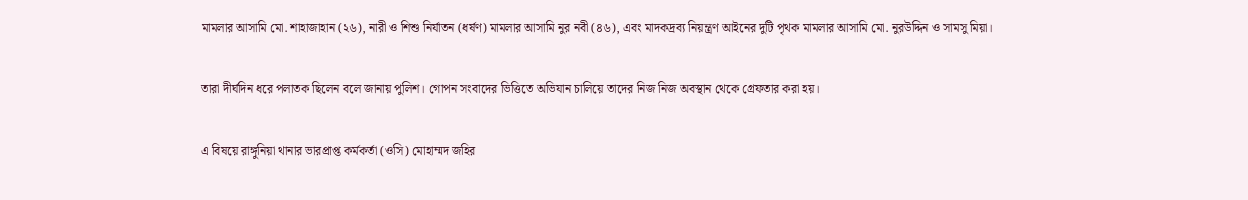মামলার আসামি মো. শাহাজাহান (২৬), নারী ও শিশু নির্যাতন (ধর্ষণ) মামলার আসামি নুর নবী (৪৬), এবং মাদকদ্রব্য নিয়ন্ত্রণ আইনের দুটি পৃথক মামলার আসামি মো. নুরউদ্দিন ও সামসু মিয়া।

তারা দীর্ঘদিন ধরে পলাতক ছিলেন বলে জানায় পুলিশ। গোপন সংবাদের ভিত্তিতে অভিযান চালিয়ে তাদের নিজ নিজ অবস্থান থেকে গ্রেফতার করা হয়।

এ বিষয়ে রাঙ্গুনিয়া থানার ভারপ্রাপ্ত কর্মকর্তা (ওসি) মোহাম্মদ জহির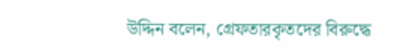উদ্দিন বলেন, গ্রেফতারকৃতদের বিরুদ্ধে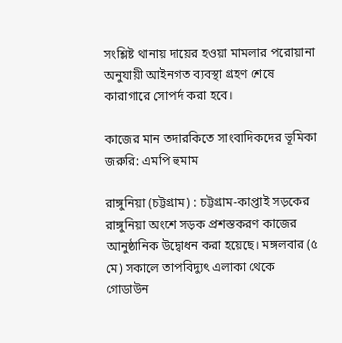সংশ্লিষ্ট থানায় দায়ের হওয়া মামলার পরোয়ানা অনুযায়ী আইনগত ব্যবস্থা গ্রহণ শেষে কারাগারে সোপর্দ করা হবে।

কাজের মান তদারকিতে সাংবাদিকদের ভূমিকা জরুরি: এমপি হুমাম

রাঙ্গুনিয়া (চট্টগ্রাম) : চট্টগ্রাম-কাপ্তাই সড়কের রাঙ্গুনিয়া অংশে সড়ক প্রশস্তকরণ কাজের আনুষ্ঠানিক উদ্বোধন করা হয়েছে। মঙ্গলবার (৫ মে) সকালে তাপবিদ্যুৎ এলাকা থেকে গোডাউন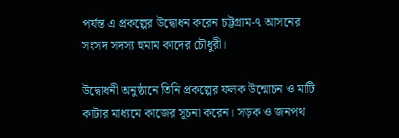পর্যন্ত এ প্রকল্পের উদ্বোধন করেন চট্টগ্রাম-৭ আসনের সংসদ সদস্য হুমাম কাদের চৌধুরী।

উদ্বোধনী অনুষ্ঠানে তিনি প্রকল্পের ফলক উন্মোচন ও মাটি কাটার মাধ্যমে কাজের সূচনা করেন। সড়ক ও জনপথ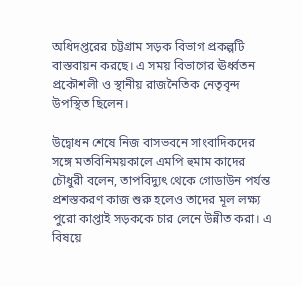অধিদপ্তরের চট্টগ্রাম সড়ক বিভাগ প্রকল্পটি বাস্তবায়ন করছে। এ সময় বিভাগের ঊর্ধ্বতন প্রকৌশলী ও স্থানীয় রাজনৈতিক নেতৃবৃন্দ উপস্থিত ছিলেন।

উদ্বোধন শেষে নিজ বাসভবনে সাংবাদিকদের সঙ্গে মতবিনিময়কালে এমপি হুমাম কাদের চৌধুরী বলেন, তাপবিদ্যুৎ থেকে গোডাউন পর্যন্ত প্রশস্তকরণ কাজ শুরু হলেও তাদের মূল লক্ষ্য পুরো কাপ্তাই সড়ককে চার লেনে উন্নীত করা। এ বিষয়ে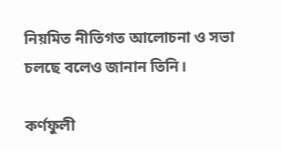নিয়মিত নীতিগত আলোচনা ও সভা চলছে বলেও জানান তিনি।

কর্ণফুলী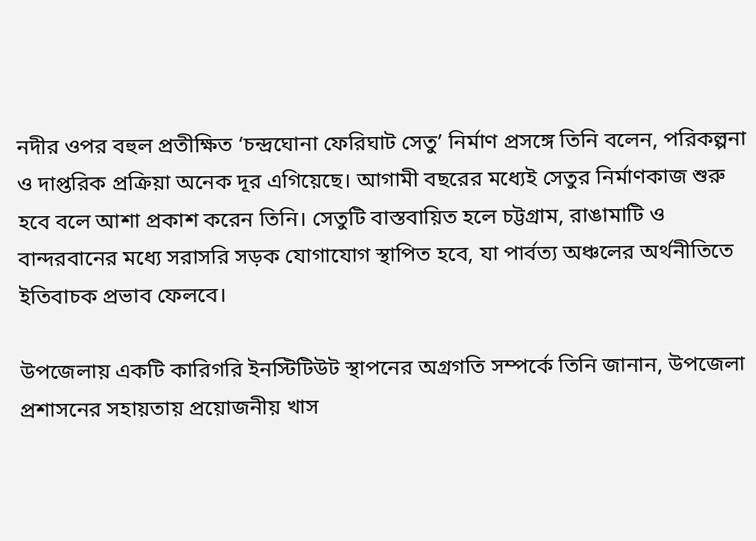নদীর ওপর বহুল প্রতীক্ষিত ‘চন্দ্রঘোনা ফেরিঘাট সেতু’ নির্মাণ প্রসঙ্গে তিনি বলেন, পরিকল্পনা ও দাপ্তরিক প্রক্রিয়া অনেক দূর এগিয়েছে। আগামী বছরের মধ্যেই সেতুর নির্মাণকাজ শুরু হবে বলে আশা প্রকাশ করেন তিনি। সেতুটি বাস্তবায়িত হলে চট্টগ্রাম, রাঙামাটি ও বান্দরবানের মধ্যে সরাসরি সড়ক যোগাযোগ স্থাপিত হবে, যা পার্বত্য অঞ্চলের অর্থনীতিতে ইতিবাচক প্রভাব ফেলবে।

উপজেলায় একটি কারিগরি ইনস্টিটিউট স্থাপনের অগ্রগতি সম্পর্কে তিনি জানান, উপজেলা প্রশাসনের সহায়তায় প্রয়োজনীয় খাস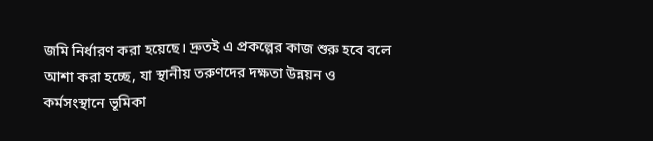জমি নির্ধারণ করা হয়েছে। দ্রুতই এ প্রকল্পের কাজ শুরু হবে বলে আশা করা হচ্ছে, যা স্থানীয় তরুণদের দক্ষতা উন্নয়ন ও কর্মসংস্থানে ভূমিকা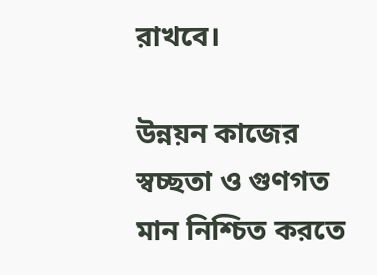রাখবে।

উন্নয়ন কাজের স্বচ্ছতা ও গুণগত মান নিশ্চিত করতে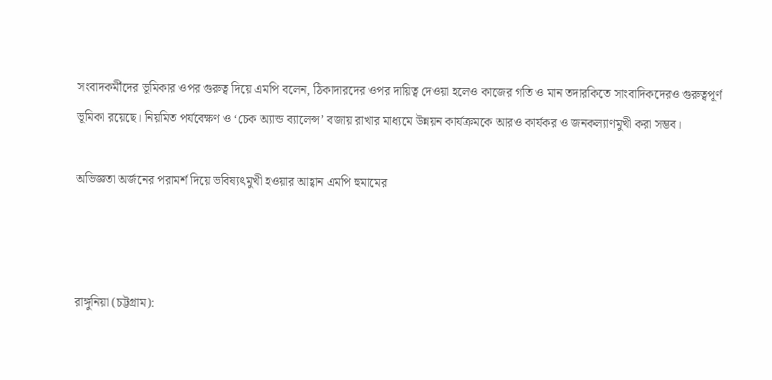সংবাদকর্মীদের ভূমিকার ওপর গুরুত্ব দিয়ে এমপি বলেন, ঠিকাদারদের ওপর দায়িত্ব দেওয়া হলেও কাজের গতি ও মান তদারকিতে সাংবাদিকদেরও গুরুত্বপূর্ণ ভূমিকা রয়েছে। নিয়মিত পর্যবেক্ষণ ও ‘চেক অ্যান্ড ব্যালেন্স’ বজায় রাখার মাধ্যমে উন্নয়ন কার্যক্রমকে আরও কার্যকর ও জনকল্যাণমুখী করা সম্ভব।

অভিজ্ঞতা অর্জনের পরামর্শ দিয়ে ভবিষ্যৎমুখী হওয়ার আহ্বান এমপি হুমামের



রাঙ্গুনিয়া (চট্টগ্রাম):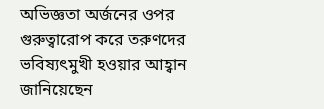অভিজ্ঞতা অর্জনের ওপর গুরুত্বারোপ করে তরুণদের ভবিষ্যৎমুখী হওয়ার আহ্বান জানিয়েছেন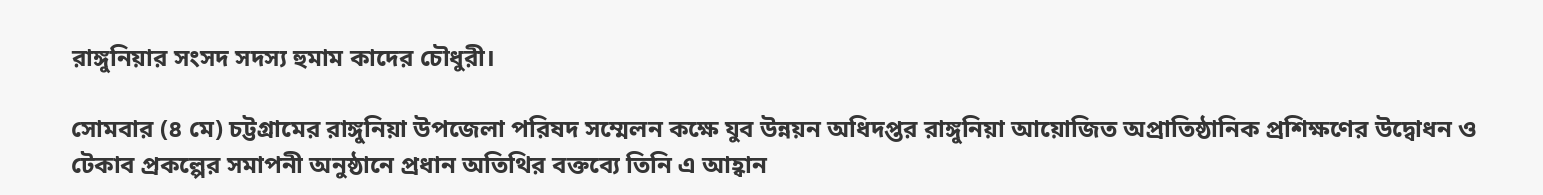রাঙ্গুনিয়ার সংসদ সদস্য হুমাম কাদের চৌধুরী।

সোমবার (৪ মে) চট্টগ্রামের রাঙ্গুনিয়া উপজেলা পরিষদ সম্মেলন কক্ষে যুব উন্নয়ন অধিদপ্তর রাঙ্গুনিয়া আয়োজিত অপ্রাতিষ্ঠানিক প্রশিক্ষণের উদ্বোধন ও টেকাব প্রকল্পের সমাপনী অনুষ্ঠানে প্রধান অতিথির বক্তব্যে তিনি এ আহ্বান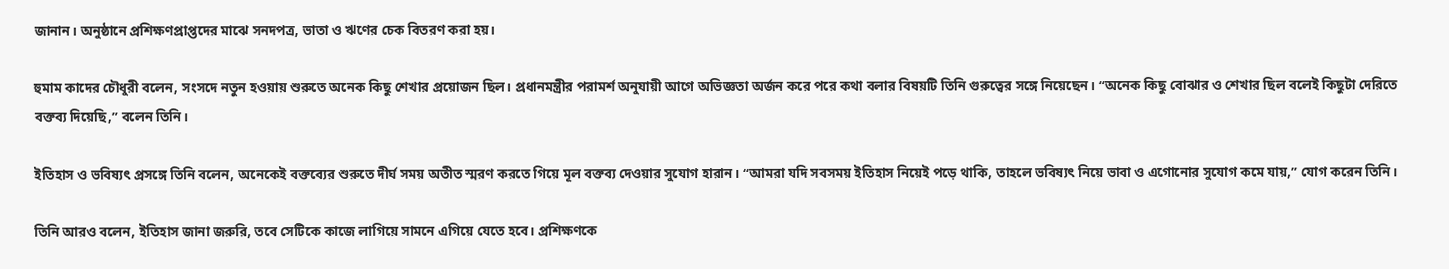জানান। অনুষ্ঠানে প্রশিক্ষণপ্রাপ্তদের মাঝে সনদপত্র, ভাতা ও ঋণের চেক বিতরণ করা হয়।

হুমাম কাদের চৌধুরী বলেন, সংসদে নতুন হওয়ায় শুরুতে অনেক কিছু শেখার প্রয়োজন ছিল। প্রধানমন্ত্রীর পরামর্শ অনুযায়ী আগে অভিজ্ঞতা অর্জন করে পরে কথা বলার বিষয়টি তিনি গুরুত্বের সঙ্গে নিয়েছেন। “অনেক কিছু বোঝার ও শেখার ছিল বলেই কিছুটা দেরিতে বক্তব্য দিয়েছি,” বলেন তিনি।

ইতিহাস ও ভবিষ্যৎ প্রসঙ্গে তিনি বলেন, অনেকেই বক্তব্যের শুরুতে দীর্ঘ সময় অতীত স্মরণ করতে গিয়ে মূল বক্তব্য দেওয়ার সুযোগ হারান। “আমরা যদি সবসময় ইতিহাস নিয়েই পড়ে থাকি, তাহলে ভবিষ্যৎ নিয়ে ভাবা ও এগোনোর সুযোগ কমে যায়,” যোগ করেন তিনি।

তিনি আরও বলেন, ইতিহাস জানা জরুরি, তবে সেটিকে কাজে লাগিয়ে সামনে এগিয়ে যেতে হবে। প্রশিক্ষণকে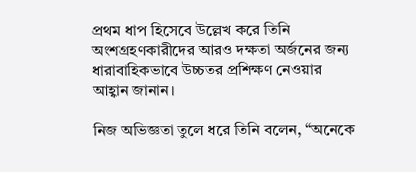প্রথম ধাপ হিসেবে উল্লেখ করে তিনি অংশগ্রহণকারীদের আরও দক্ষতা অর্জনের জন্য ধারাবাহিকভাবে উচ্চতর প্রশিক্ষণ নেওয়ার আহ্বান জানান।

নিজ অভিজ্ঞতা তুলে ধরে তিনি বলেন, “অনেকে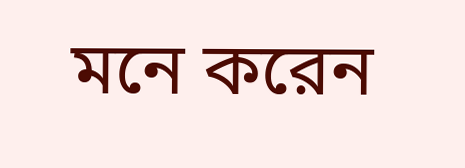মনে করেন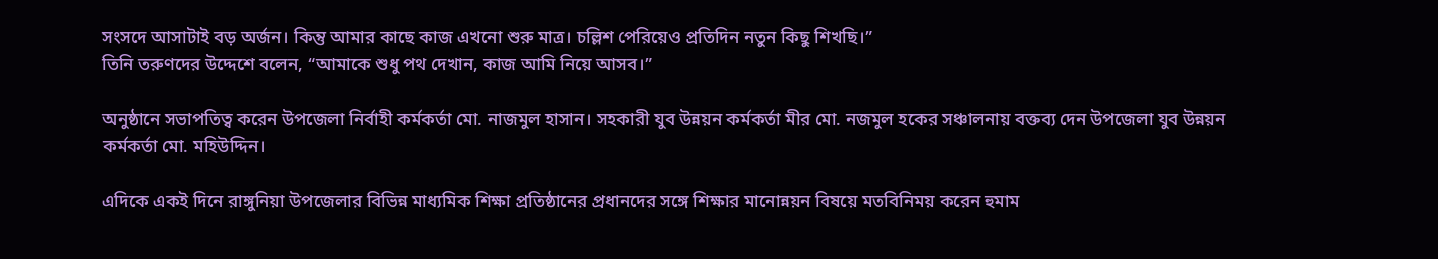সংসদে আসাটাই বড় অর্জন। কিন্তু আমার কাছে কাজ এখনো শুরু মাত্র। চল্লিশ পেরিয়েও প্রতিদিন নতুন কিছু শিখছি।”
তিনি তরুণদের উদ্দেশে বলেন, “আমাকে শুধু পথ দেখান, কাজ আমি নিয়ে আসব।”

অনুষ্ঠানে সভাপতিত্ব করেন উপজেলা নির্বাহী কর্মকর্তা মো. নাজমুল হাসান। সহকারী যুব উন্নয়ন কর্মকর্তা মীর মো. নজমুল হকের সঞ্চালনায় বক্তব্য দেন উপজেলা যুব উন্নয়ন কর্মকর্তা মো. মহিউদ্দিন।

এদিকে একই দিনে রাঙ্গুনিয়া উপজেলার বিভিন্ন মাধ্যমিক শিক্ষা প্রতিষ্ঠানের প্রধানদের সঙ্গে শিক্ষার মানোন্নয়ন বিষয়ে মতবিনিময় করেন হুমাম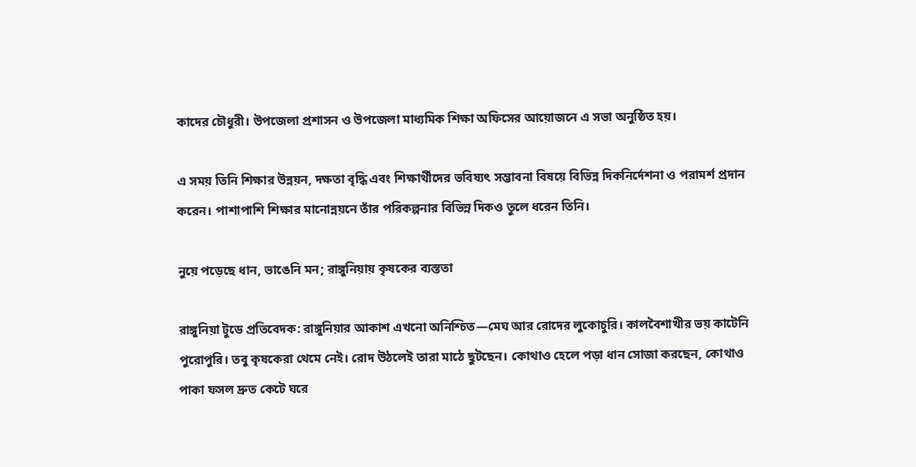কাদের চৌধুরী। উপজেলা প্রশাসন ও উপজেলা মাধ্যমিক শিক্ষা অফিসের আয়োজনে এ সভা অনুষ্ঠিত হয়।

এ সময় তিনি শিক্ষার উন্নয়ন, দক্ষতা বৃদ্ধি এবং শিক্ষার্থীদের ভবিষ্যৎ সম্ভাবনা বিষয়ে বিভিন্ন দিকনির্দেশনা ও পরামর্শ প্রদান করেন। পাশাপাশি শিক্ষার মানোন্নয়নে তাঁর পরিকল্পনার বিভিন্ন দিকও তুলে ধরেন তিনি।

নুয়ে পড়েছে ধান, ভাঙেনি মন; রাঙ্গুনিয়ায় কৃষকের ব্যস্ততা

রাঙ্গুনিয়া টুডে প্রতিবেদক: রাঙ্গুনিয়ার আকাশ এখনো অনিশ্চিত—মেঘ আর রোদের লুকোচুরি। কালবৈশাখীর ভয় কাটেনি পুরোপুরি। তবু কৃষকেরা থেমে নেই। রোদ উঠলেই তারা মাঠে ছুটছেন। কোথাও হেলে পড়া ধান সোজা করছেন, কোথাও পাকা ফসল দ্রুত কেটে ঘরে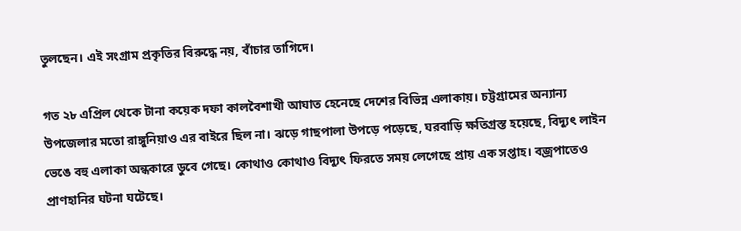তুলছেন। এই সংগ্রাম প্রকৃতির বিরুদ্ধে নয়, বাঁচার তাগিদে।

গত ২৮ এপ্রিল থেকে টানা কয়েক দফা কালবৈশাখী আঘাত হেনেছে দেশের বিভিন্ন এলাকায়। চট্টগ্রামের অন্যান্য উপজেলার মতো রাঙ্গুনিয়াও এর বাইরে ছিল না। ঝড়ে গাছপালা উপড়ে পড়েছে, ঘরবাড়ি ক্ষতিগ্রস্ত হয়েছে, বিদ্যুৎ লাইন ভেঙে বহু এলাকা অন্ধকারে ডুবে গেছে। কোথাও কোথাও বিদ্যুৎ ফিরতে সময় লেগেছে প্রায় এক সপ্তাহ। বজ্রপাতেও প্রাণহানির ঘটনা ঘটেছে।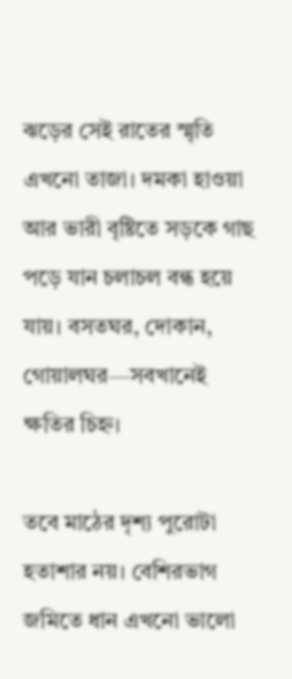ঝড়ের সেই রাতের স্মৃতি এখনো তাজা। দমকা হাওয়া আর ভারী বৃষ্টিতে সড়কে গাছ পড়ে যান চলাচল বন্ধ হয়ে যায়। বসতঘর, দোকান, গোয়ালঘর—সবখানেই ক্ষতির চিহ্ন।

তবে মাঠের দৃশ্য পুরোটা হতাশার নয়। বেশিরভাগ জমিতে ধান এখনো ভালো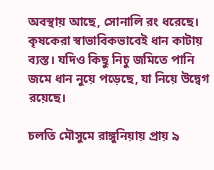অবস্থায় আছে, সোনালি রং ধরেছে। কৃষকেরা স্বাভাবিকভাবেই ধান কাটায় ব্যস্ত। যদিও কিছু নিচু জমিতে পানি জমে ধান নুয়ে পড়েছে, যা নিয়ে উদ্বেগ রয়েছে।

চলতি মৌসুমে রাঙ্গুনিয়ায় প্রায় ৯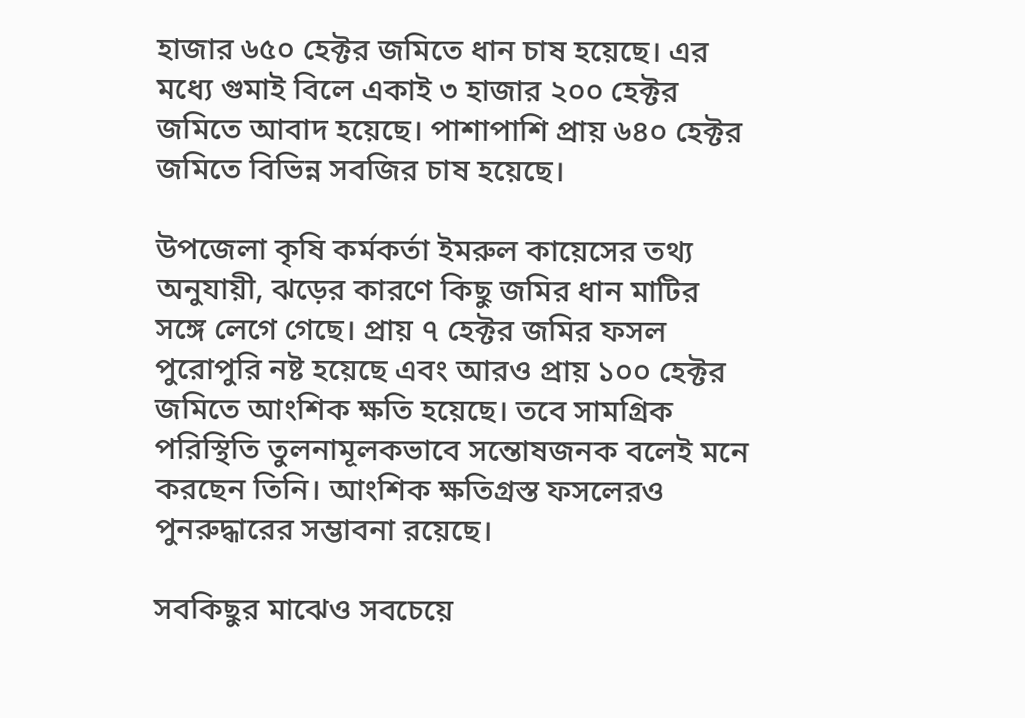হাজার ৬৫০ হেক্টর জমিতে ধান চাষ হয়েছে। এর মধ্যে গুমাই বিলে একাই ৩ হাজার ২০০ হেক্টর জমিতে আবাদ হয়েছে। পাশাপাশি প্রায় ৬৪০ হেক্টর জমিতে বিভিন্ন সবজির চাষ হয়েছে।

উপজেলা কৃষি কর্মকর্তা ইমরুল কায়েসের তথ্য অনুযায়ী, ঝড়ের কারণে কিছু জমির ধান মাটির সঙ্গে লেগে গেছে। প্রায় ৭ হেক্টর জমির ফসল পুরোপুরি নষ্ট হয়েছে এবং আরও প্রায় ১০০ হেক্টর জমিতে আংশিক ক্ষতি হয়েছে। তবে সামগ্রিক পরিস্থিতি তুলনামূলকভাবে সন্তোষজনক বলেই মনে করছেন তিনি। আংশিক ক্ষতিগ্রস্ত ফসলেরও পুনরুদ্ধারের সম্ভাবনা রয়েছে।

সবকিছুর মাঝেও সবচেয়ে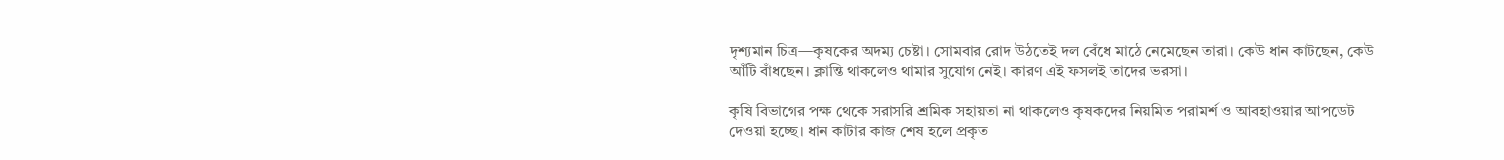দৃশ্যমান চিত্র—কৃষকের অদম্য চেষ্টা। সোমবার রোদ উঠতেই দল বেঁধে মাঠে নেমেছেন তারা। কেউ ধান কাটছেন, কেউ আঁটি বাঁধছেন। ক্লান্তি থাকলেও থামার সুযোগ নেই। কারণ এই ফসলই তাদের ভরসা।

কৃষি বিভাগের পক্ষ থেকে সরাসরি শ্রমিক সহায়তা না থাকলেও কৃষকদের নিয়মিত পরামর্শ ও আবহাওয়ার আপডেট দেওয়া হচ্ছে। ধান কাটার কাজ শেষ হলে প্রকৃত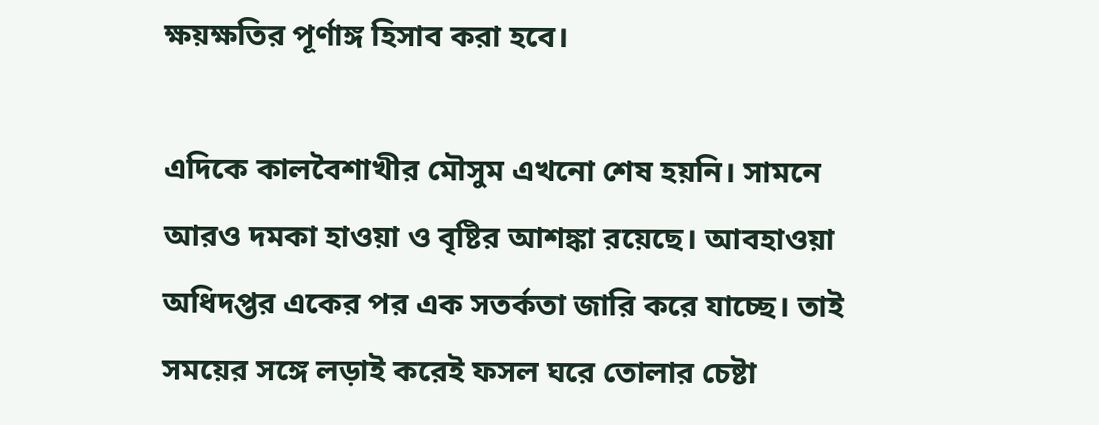ক্ষয়ক্ষতির পূর্ণাঙ্গ হিসাব করা হবে।

এদিকে কালবৈশাখীর মৌসুম এখনো শেষ হয়নি। সামনে আরও দমকা হাওয়া ও বৃষ্টির আশঙ্কা রয়েছে। আবহাওয়া অধিদপ্তর একের পর এক সতর্কতা জারি করে যাচ্ছে। তাই সময়ের সঙ্গে লড়াই করেই ফসল ঘরে তোলার চেষ্টা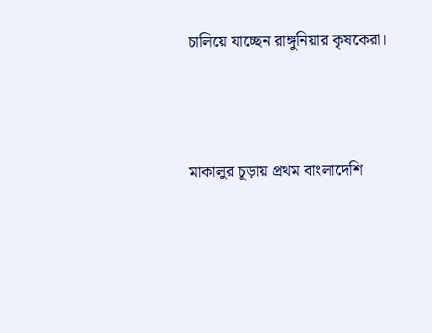চালিয়ে যাচ্ছেন রাঙ্গুনিয়ার কৃষকেরা।



মাকালুর চূড়ায় প্রথম বাংলাদেশি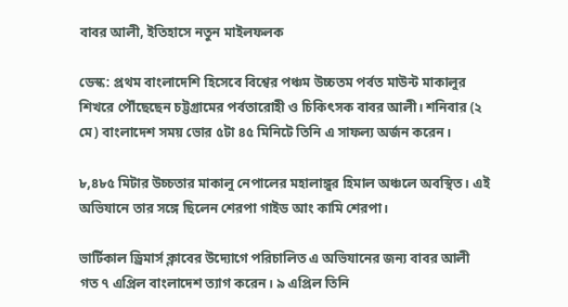বাবর আলী, ইতিহাসে নতুন মাইলফলক

ডেস্ক: প্রথম বাংলাদেশি হিসেবে বিশ্বের পঞ্চম উচ্চতম পর্বত মাউন্ট মাকালুর শিখরে পৌঁছেছেন চট্টগ্রামের পর্বতারোহী ও চিকিৎসক বাবর আলী। শনিবার (২ মে) বাংলাদেশ সময় ভোর ৫টা ৪৫ মিনিটে তিনি এ সাফল্য অর্জন করেন।

৮,৪৮৫ মিটার উচ্চতার মাকালু নেপালের মহালাঙ্গুর হিমাল অঞ্চলে অবস্থিত। এই অভিযানে তার সঙ্গে ছিলেন শেরপা গাইড আং কামি শেরপা।

ভার্টিকাল ড্রিমার্স ক্লাবের উদ্যোগে পরিচালিত এ অভিযানের জন্য বাবর আলী গত ৭ এপ্রিল বাংলাদেশ ত্যাগ করেন। ৯ এপ্রিল তিনি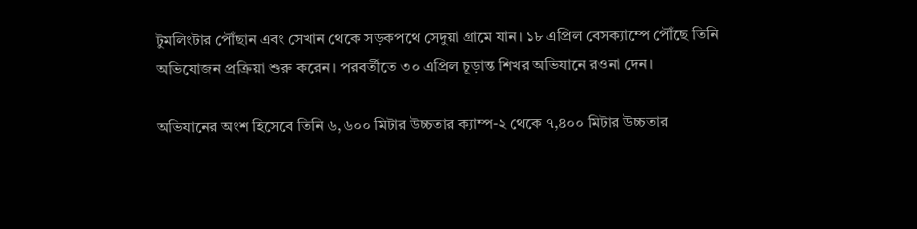টুমলিংটার পৌঁছান এবং সেখান থেকে সড়কপথে সেদুয়া গ্রামে যান। ১৮ এপ্রিল বেসক্যাম্পে পৌঁছে তিনি অভিযোজন প্রক্রিয়া শুরু করেন। পরবর্তীতে ৩০ এপ্রিল চূড়ান্ত শিখর অভিযানে রওনা দেন।

অভিযানের অংশ হিসেবে তিনি ৬,৬০০ মিটার উচ্চতার ক্যাম্প-২ থেকে ৭,৪০০ মিটার উচ্চতার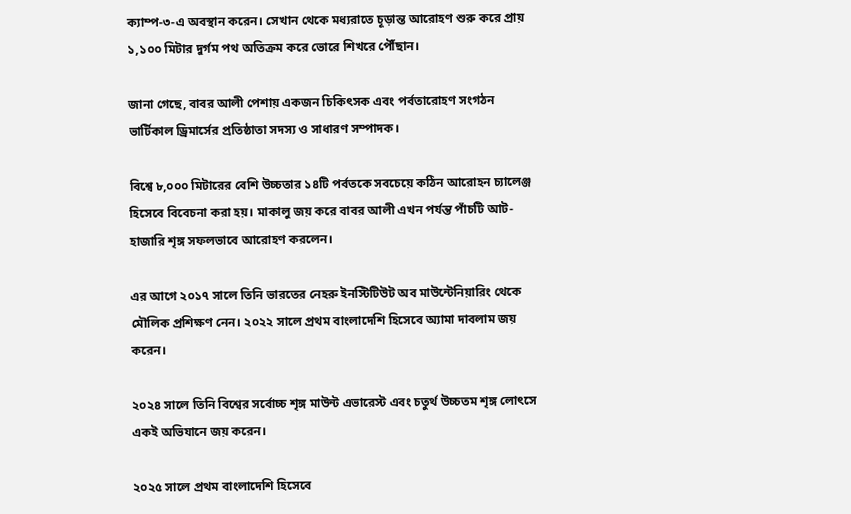ক্যাম্প-৩-এ অবস্থান করেন। সেখান থেকে মধ্যরাতে চূড়ান্ত আরোহণ শুরু করে প্রায় ১,১০০ মিটার দুর্গম পথ অতিক্রম করে ভোরে শিখরে পৌঁছান।

জানা গেছে, বাবর আলী পেশায় একজন চিকিৎসক এবং পর্বতারোহণ সংগঠন ভার্টিকাল ড্রিমার্সের প্রতিষ্ঠাতা সদস্য ও সাধারণ সম্পাদক।

বিশ্বে ৮,০০০ মিটারের বেশি উচ্চতার ১৪টি পর্বতকে সবচেয়ে কঠিন আরোহন চ্যালেঞ্জ হিসেবে বিবেচনা করা হয়। মাকালু জয় করে বাবর আলী এখন পর্যন্ত পাঁচটি আট-হাজারি শৃঙ্গ সফলভাবে আরোহণ করলেন।

এর আগে ২০১৭ সালে তিনি ভারতের নেহরু ইনস্টিটিউট অব মাউন্টেনিয়ারিং থেকে মৌলিক প্রশিক্ষণ নেন। ২০২২ সালে প্রথম বাংলাদেশি হিসেবে অ্যামা দাবলাম জয় করেন।

২০২৪ সালে তিনি বিশ্বের সর্বোচ্চ শৃঙ্গ মাউন্ট এভারেস্ট এবং চতুর্থ উচ্চতম শৃঙ্গ লোৎসে একই অভিযানে জয় করেন।

২০২৫ সালে প্রথম বাংলাদেশি হিসেবে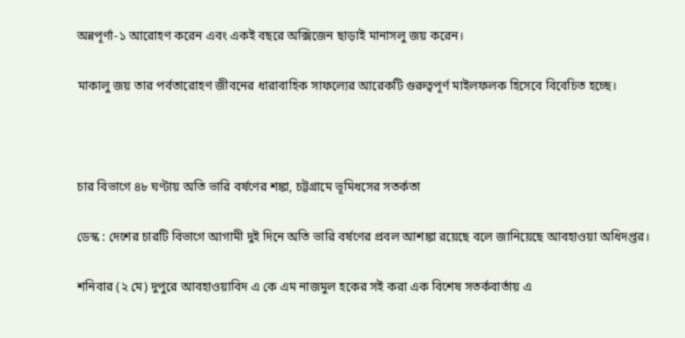অন্নপূর্ণা-১ আরোহণ করেন এবং একই বছরে অক্সিজেন ছাড়াই মানাসলু জয় করেন।

মাকালু জয় তার পর্বতারোহণ জীবনের ধারাবাহিক সাফল্যের আরেকটি গুরুত্বপূর্ণ মাইলফলক হিসেবে বিবেচিত হচ্ছে।



চার বিভাগে ৪৮ ঘণ্টায় অতি ভারি বর্ষণের শঙ্কা, চট্টগ্রামে ভূমিধসের সতর্কতা

ডেস্ক : দেশের চারটি বিভাগে আগামী দুই দিনে অতি ভারি বর্ষণের প্রবল আশঙ্কা রয়েছে বলে জানিয়েছে আবহাওয়া অধিদপ্তর।

শনিবার (২ মে) দুপুরে আবহাওয়াবিদ এ কে এম নাজমুল হকের সই করা এক বিশেষ সতর্কবার্তায় এ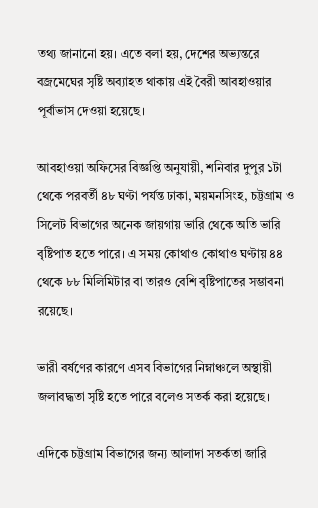তথ্য জানানো হয়। এতে বলা হয়, দেশের অভ্যন্তরে বজ্রমেঘের সৃষ্টি অব্যাহত থাকায় এই বৈরী আবহাওয়ার পূর্বাভাস দেওয়া হয়েছে।

আবহাওয়া অফিসের বিজ্ঞপ্তি অনুযায়ী, শনিবার দুপুর ১টা থেকে পরবর্তী ৪৮ ঘণ্টা পর্যন্ত ঢাকা, ময়মনসিংহ, চট্টগ্রাম ও সিলেট বিভাগের অনেক জায়গায় ভারি থেকে অতি ভারি বৃষ্টিপাত হতে পারে। এ সময় কোথাও কোথাও ঘণ্টায় ৪৪ থেকে ৮৮ মিলিমিটার বা তারও বেশি বৃষ্টিপাতের সম্ভাবনা রয়েছে।

ভারী বর্ষণের কারণে এসব বিভাগের নিম্নাঞ্চলে অস্থায়ী জলাবদ্ধতা সৃষ্টি হতে পারে বলেও সতর্ক করা হয়েছে।

এদিকে চট্টগ্রাম বিভাগের জন্য আলাদা সতর্কতা জারি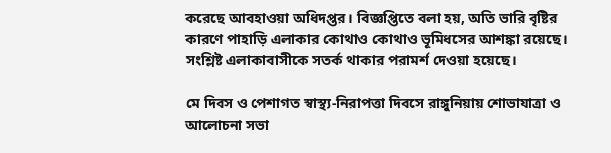করেছে আবহাওয়া অধিদপ্তর। বিজ্ঞপ্তিতে বলা হয়, অতি ভারি বৃষ্টির কারণে পাহাড়ি এলাকার কোথাও কোথাও ভূমিধসের আশঙ্কা রয়েছে। সংশ্লিষ্ট এলাকাবাসীকে সতর্ক থাকার পরামর্শ দেওয়া হয়েছে।

মে দিবস ও পেশাগত স্বাস্থ্য-নিরাপত্তা দিবসে রাঙ্গুনিয়ায় শোভাযাত্রা ও আলোচনা সভা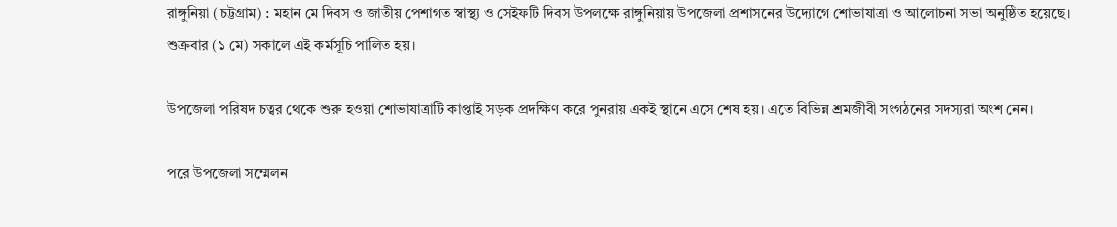রাঙ্গুনিয়া (চট্টগ্রাম) : মহান মে দিবস ও জাতীয় পেশাগত স্বাস্থ্য ও সেইফটি দিবস উপলক্ষে রাঙ্গুনিয়ায় উপজেলা প্রশাসনের উদ্যোগে শোভাযাত্রা ও আলোচনা সভা অনুষ্ঠিত হয়েছে। শুক্রবার (১ মে) সকালে এই কর্মসূচি পালিত হয়।

উপজেলা পরিষদ চত্বর থেকে শুরু হওয়া শোভাযাত্রাটি কাপ্তাই সড়ক প্রদক্ষিণ করে পুনরায় একই স্থানে এসে শেষ হয়। এতে বিভিন্ন শ্রমজীবী সংগঠনের সদস্যরা অংশ নেন।

পরে উপজেলা সম্মেলন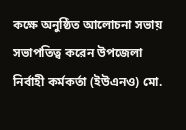কক্ষে অনুষ্ঠিত আলোচনা সভায় সভাপতিত্ব করেন উপজেলা নির্বাহী কর্মকর্তা (ইউএনও) মো.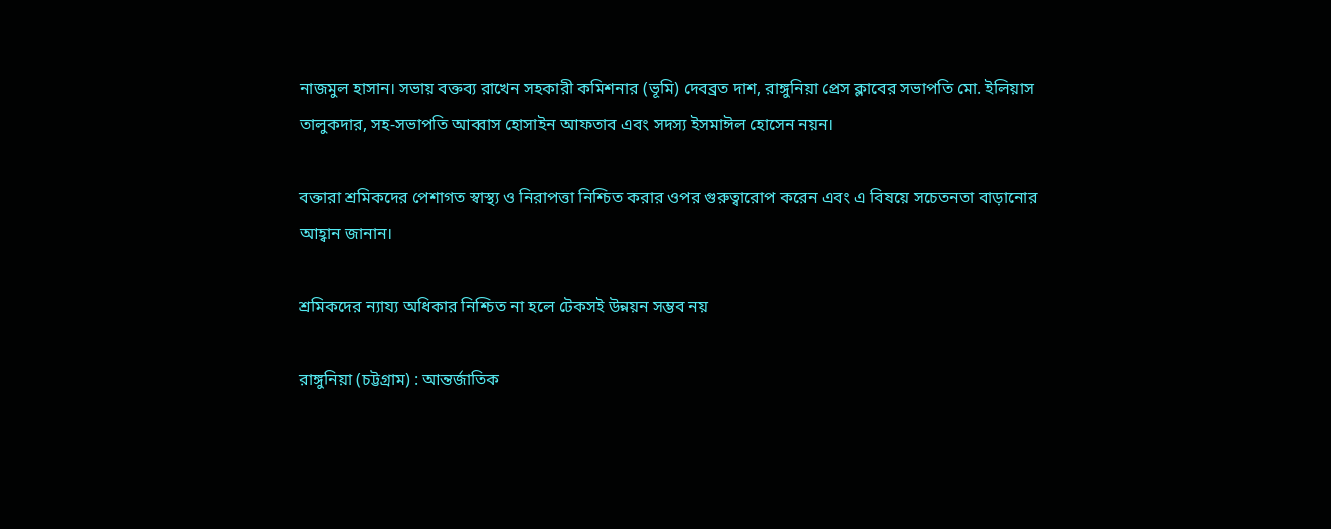নাজমুল হাসান। সভায় বক্তব্য রাখেন সহকারী কমিশনার (ভূমি) দেবব্রত দাশ, রাঙ্গুনিয়া প্রেস ক্লাবের সভাপতি মো. ইলিয়াস তালুকদার, সহ-সভাপতি আব্বাস হোসাইন আফতাব এবং সদস্য ইসমাঈল হোসেন নয়ন।

বক্তারা শ্রমিকদের পেশাগত স্বাস্থ্য ও নিরাপত্তা নিশ্চিত করার ওপর গুরুত্বারোপ করেন এবং এ বিষয়ে সচেতনতা বাড়ানোর আহ্বান জানান।

শ্রমিকদের ন্যায্য অধিকার নিশ্চিত না হলে টেকসই উন্নয়ন সম্ভব নয়

রাঙ্গুনিয়া (চট্টগ্রাম) : আন্তর্জাতিক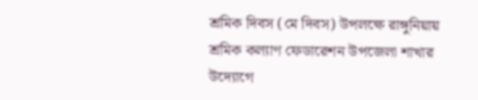শ্রমিক দিবস (মে দিবস) উপলক্ষে রাঙ্গুনিয়ায় শ্রমিক কল্যাণ ফেডারেশন উপজেলা শাখার উদ্যোগে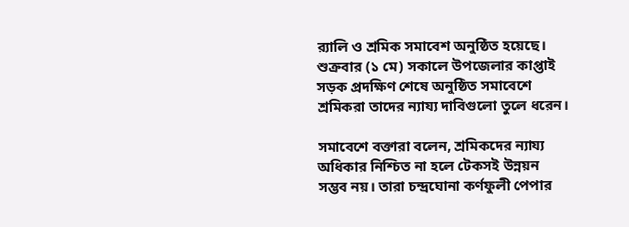র‍্যালি ও শ্রমিক সমাবেশ অনুষ্ঠিত হয়েছে। শুক্রবার (১ মে) সকালে উপজেলার কাপ্তাই সড়ক প্রদক্ষিণ শেষে অনুষ্ঠিত সমাবেশে শ্রমিকরা তাদের ন্যায্য দাবিগুলো তুলে ধরেন।

সমাবেশে বক্তারা বলেন, শ্রমিকদের ন্যায্য অধিকার নিশ্চিত না হলে টেকসই উন্নয়ন সম্ভব নয়। তারা চন্দ্রঘোনা কর্ণফুলী পেপার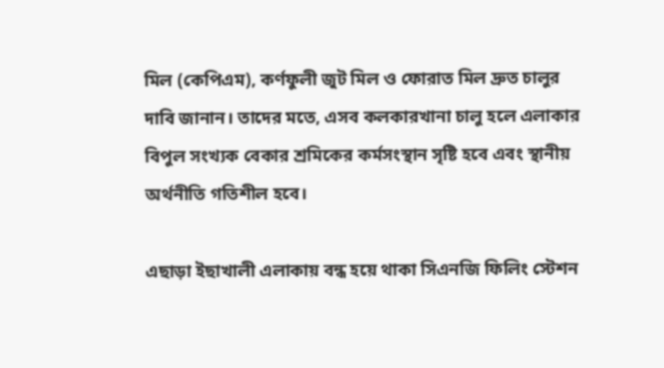মিল (কেপিএম), কর্ণফুলী জুট মিল ও ফোরাত মিল দ্রুত চালুর দাবি জানান। তাদের মতে, এসব কলকারখানা চালু হলে এলাকার বিপুল সংখ্যক বেকার শ্রমিকের কর্মসংস্থান সৃষ্টি হবে এবং স্থানীয় অর্থনীতি গতিশীল হবে।

এছাড়া ইছাখালী এলাকায় বন্ধ হয়ে থাকা সিএনজি ফিলিং স্টেশন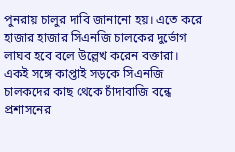পুনরায় চালুর দাবি জানানো হয়। এতে করে হাজার হাজার সিএনজি চালকের দুর্ভোগ লাঘব হবে বলে উল্লেখ করেন বক্তারা। একই সঙ্গে কাপ্তাই সড়কে সিএনজি চালকদের কাছ থেকে চাঁদাবাজি বন্ধে প্রশাসনের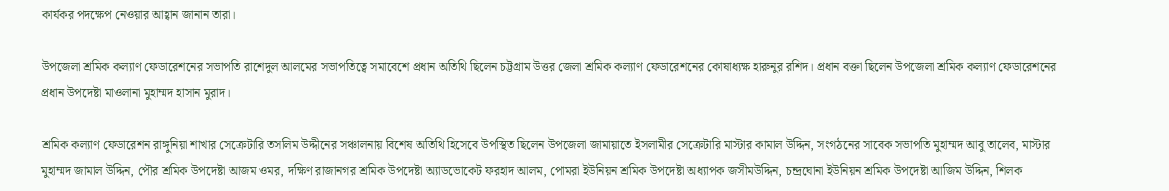কার্যকর পদক্ষেপ নেওয়ার আহ্বান জানান তারা।

উপজেলা শ্রমিক কল্যাণ ফেডারেশনের সভাপতি রাশেদুল আলমের সভাপতিত্বে সমাবেশে প্রধান অতিথি ছিলেন চট্টগ্রাম উত্তর জেলা শ্রমিক কল্যাণ ফেডারেশনের কোষাধ্যক্ষ হারুনুর রশিদ। প্রধান বক্তা ছিলেন উপজেলা শ্রমিক কল্যাণ ফেডারেশনের প্রধান উপদেষ্টা মাওলানা মুহাম্মদ হাসান মুরাদ।

শ্রমিক কল্যাণ ফেডারেশন রাঙ্গুনিয়া শাখার সেক্রেটারি তসলিম উদ্দীনের সঞ্চালনায় বিশেষ অতিথি হিসেবে উপস্থিত ছিলেন উপজেলা জামায়াতে ইসলামীর সেক্রেটারি মাস্টার কামাল উদ্দিন, সংগঠনের সাবেক সভাপতি মুহাম্মদ আবু তালেব, মাস্টার মুহাম্মদ জামাল উদ্দিন, পৌর শ্রমিক উপদেষ্টা আজম ওমর, দক্ষিণ রাজানগর শ্রমিক উপদেষ্টা অ্যাডভোকেট ফরহাদ আলম, পোমরা ইউনিয়ন শ্রমিক উপদেষ্টা অধ্যাপক জসীমউদ্দিন, চন্দ্রঘোনা ইউনিয়ন শ্রমিক উপদেষ্টা আজিম উদ্দিন, শিলক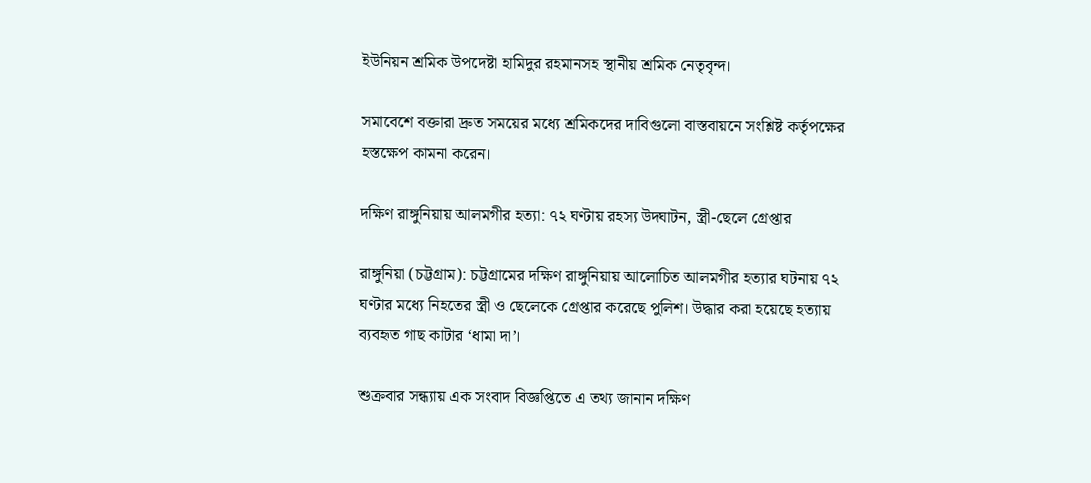ইউনিয়ন শ্রমিক উপদেষ্টা হামিদুর রহমানসহ স্থানীয় শ্রমিক নেতৃবৃন্দ।

সমাবেশে বক্তারা দ্রুত সময়ের মধ্যে শ্রমিকদের দাবিগুলো বাস্তবায়নে সংশ্লিষ্ট কর্তৃপক্ষের হস্তক্ষেপ কামনা করেন।

দক্ষিণ রাঙ্গুনিয়ায় আলমগীর হত্যা: ৭২ ঘণ্টায় রহস্য উদ্ঘাটন, স্ত্রী-ছেলে গ্রেপ্তার

রাঙ্গুনিয়া (চট্টগ্রাম): চট্টগ্রামের দক্ষিণ রাঙ্গুনিয়ায় আলোচিত আলমগীর হত্যার ঘটনায় ৭২ ঘণ্টার মধ্যে নিহতের স্ত্রী ও ছেলেকে গ্রেপ্তার করেছে পুলিশ। উদ্ধার করা হয়েছে হত্যায় ব্যবহৃত গাছ কাটার ‘ধামা দা’।

শুক্রবার সন্ধ্যায় এক সংবাদ বিজ্ঞপ্তিতে এ তথ্য জানান দক্ষিণ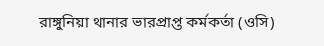রাঙ্গুনিয়া থানার ভারপ্রাপ্ত কর্মকর্তা (ওসি)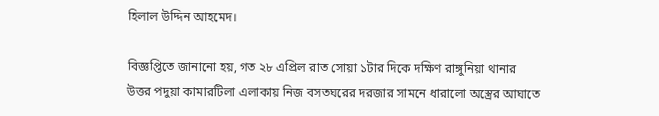হিলাল উদ্দিন আহমেদ।

বিজ্ঞপ্তিতে জানানো হয়, গত ২৮ এপ্রিল রাত সোয়া ১টার দিকে দক্ষিণ রাঙ্গুনিয়া থানার উত্তর পদুয়া কামারটিলা এলাকায় নিজ বসতঘরের দরজার সামনে ধারালো অস্ত্রের আঘাতে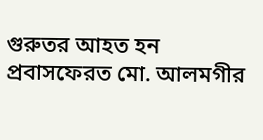গুরুতর আহত হন প্রবাসফেরত মো. আলমগীর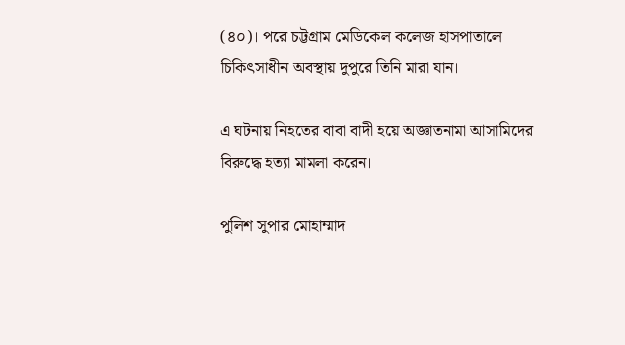(৪০)। পরে চট্টগ্রাম মেডিকেল কলেজ হাসপাতালে চিকিৎসাধীন অবস্থায় দুপুরে তিনি মারা যান।

এ ঘটনায় নিহতের বাবা বাদী হয়ে অজ্ঞাতনামা আসামিদের বিরুদ্ধে হত্যা মামলা করেন।

পুলিশ সুপার মোহাম্মাদ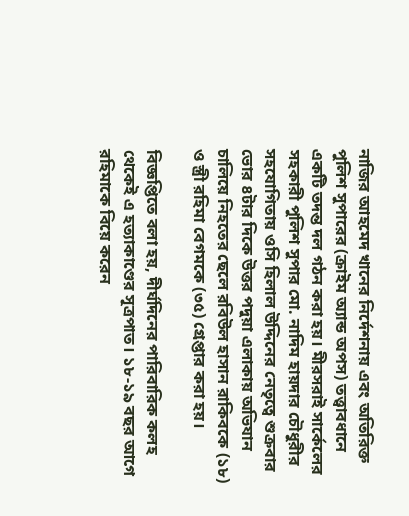নাজির আহমেদ খানের নির্দেশনায় এবং অতিরিক্ত পুলিশ সুপারের (ক্রাইম অ্যান্ড অপস) তত্ত্বাবধানে একটি তদন্ত দল গঠন করা হয়। মীরসরাই সার্কেলের সহকারী পুলিশ সুপার মো. নাদিম হায়দার চৌধুরীর সহযোগিতায় ওসি হিলাল উদ্দিনের নেতৃত্বে শুক্রবার ভোর ৪টার দিকে উত্তর পদুয়া এলাকায় অভিযান চালিয়ে নিহতের ছেলে রবিউল হাসান রাকিবকে (১৮) ও স্ত্রী রহিমা বেগমকে (৩৫) গ্রেপ্তার করা হয়।

বিজ্ঞপ্তিতে বলা হয়, দীর্ঘদিনের পারিবারিক কলহ থেকেই এ হত্যাকাণ্ডের সূত্রপাত। ১৮-১৯ বছর আগে রহিমাকে বিয়ে করেন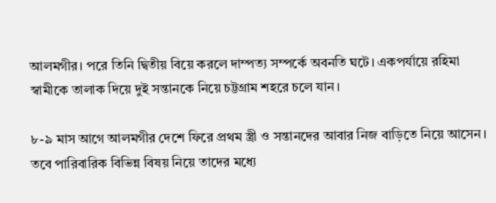আলমগীর। পরে তিনি দ্বিতীয় বিয়ে করলে দাম্পত্য সম্পর্কে অবনতি ঘটে। একপর্যায়ে রহিমা স্বামীকে তালাক দিয়ে দুই সন্তানকে নিয়ে চট্টগ্রাম শহরে চলে যান।

৮-৯ মাস আগে আলমগীর দেশে ফিরে প্রথম স্ত্রী ও সন্তানদের আবার নিজ বাড়িতে নিয়ে আসেন। তবে পারিবারিক বিভিন্ন বিষয় নিয়ে তাদের মধ্যে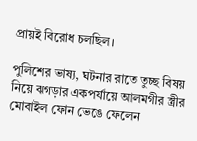প্রায়ই বিরোধ চলছিল।

পুলিশের ভাষ্য, ঘটনার রাতে তুচ্ছ বিষয় নিয়ে ঝগড়ার একপর্যায়ে আলমগীর স্ত্রীর মোবাইল ফোন ভেঙে ফেলেন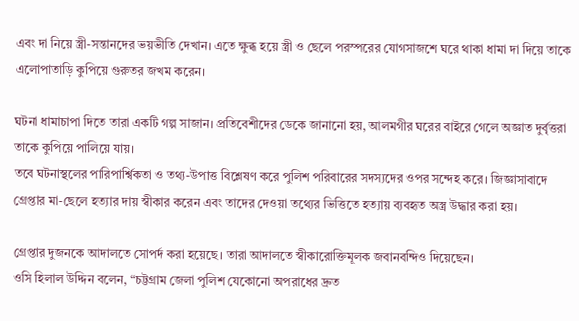এবং দা নিয়ে স্ত্রী-সন্তানদের ভয়ভীতি দেখান। এতে ক্ষুব্ধ হয়ে স্ত্রী ও ছেলে পরস্পরের যোগসাজশে ঘরে থাকা ধামা দা দিয়ে তাকে এলোপাতাড়ি কুপিয়ে গুরুতর জখম করেন।

ঘটনা ধামাচাপা দিতে তারা একটি গল্প সাজান। প্রতিবেশীদের ডেকে জানানো হয়, আলমগীর ঘরের বাইরে গেলে অজ্ঞাত দুর্বৃত্তরা তাকে কুপিয়ে পালিয়ে যায়।
তবে ঘটনাস্থলের পারিপার্শ্বিকতা ও তথ্য-উপাত্ত বিশ্লেষণ করে পুলিশ পরিবারের সদস্যদের ওপর সন্দেহ করে। জিজ্ঞাসাবাদে গ্রেপ্তার মা-ছেলে হত্যার দায় স্বীকার করেন এবং তাদের দেওয়া তথ্যের ভিত্তিতে হত্যায় ব্যবহৃত অস্ত্র উদ্ধার করা হয়।

গ্রেপ্তার দুজনকে আদালতে সোপর্দ করা হয়েছে। তারা আদালতে স্বীকারোক্তিমূলক জবানবন্দিও দিয়েছেন।
ওসি হিলাল উদ্দিন বলেন, “চট্টগ্রাম জেলা পুলিশ যেকোনো অপরাধের দ্রুত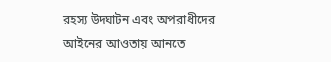রহস্য উদ্ঘাটন এবং অপরাধীদের আইনের আওতায় আনতে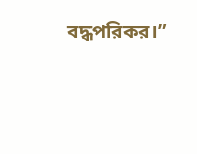বদ্ধপরিকর।”